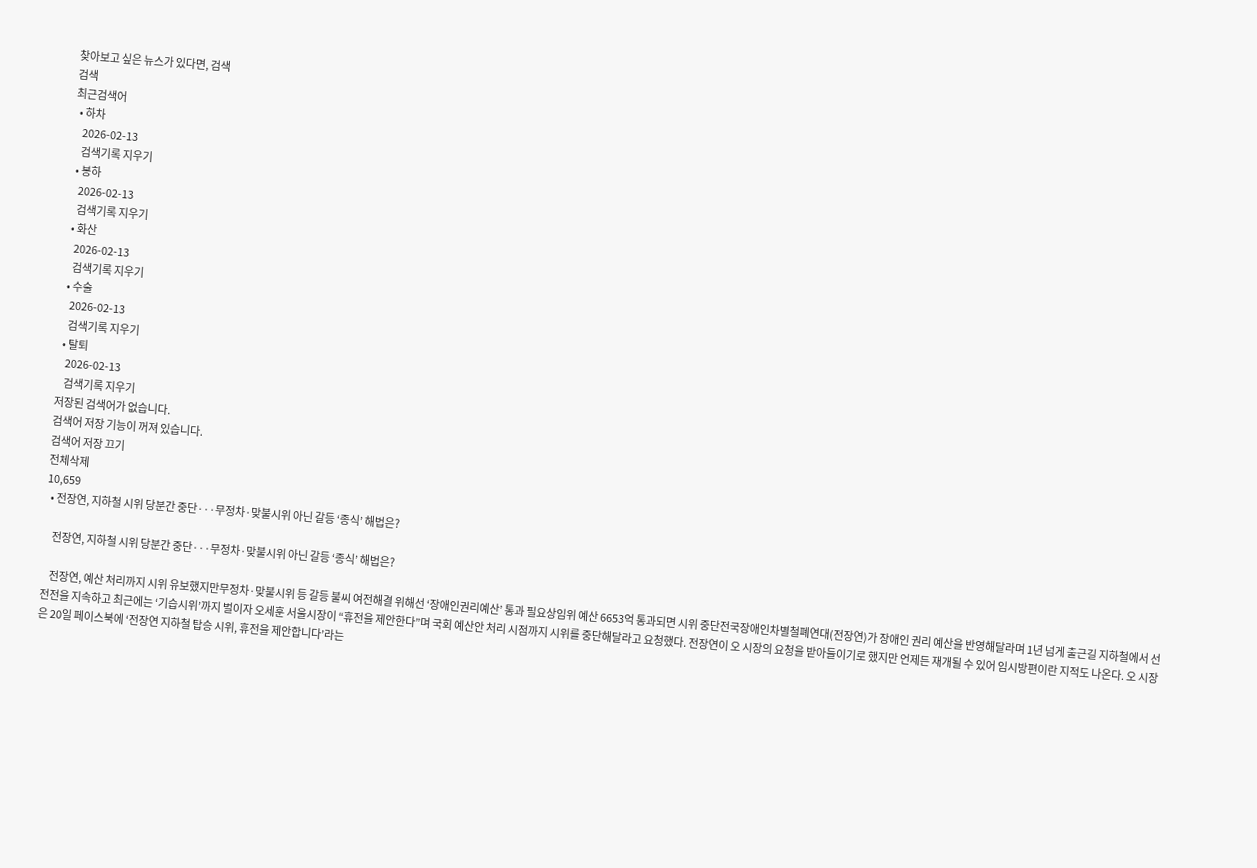찾아보고 싶은 뉴스가 있다면, 검색
검색
최근검색어
  • 하차
    2026-02-13
    검색기록 지우기
  • 봉하
    2026-02-13
    검색기록 지우기
  • 화산
    2026-02-13
    검색기록 지우기
  • 수술
    2026-02-13
    검색기록 지우기
  • 탈퇴
    2026-02-13
    검색기록 지우기
저장된 검색어가 없습니다.
검색어 저장 기능이 꺼져 있습니다.
검색어 저장 끄기
전체삭제
10,659
  • 전장연, 지하철 시위 당분간 중단···무정차·맞불시위 아닌 갈등 ‘종식’ 해법은?

    전장연, 지하철 시위 당분간 중단···무정차·맞불시위 아닌 갈등 ‘종식’ 해법은?

    전장연, 예산 처리까지 시위 유보했지만무정차·맞불시위 등 갈등 불씨 여전해결 위해선 ‘장애인권리예산’ 통과 필요상임위 예산 6653억 통과되면 시위 중단전국장애인차별철폐연대(전장연)가 장애인 권리 예산을 반영해달라며 1년 넘게 출근길 지하철에서 선전전을 지속하고 최근에는 ‘기습시위’까지 벌이자 오세훈 서울시장이 “휴전을 제안한다”며 국회 예산안 처리 시점까지 시위를 중단해달라고 요청했다. 전장연이 오 시장의 요청을 받아들이기로 했지만 언제든 재개될 수 있어 임시방편이란 지적도 나온다. 오 시장은 20일 페이스북에 ‘전장연 지하철 탑승 시위, 휴전을 제안합니다’라는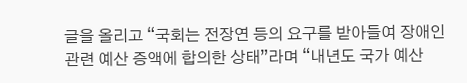글을 올리고 “국회는 전장연 등의 요구를 받아들여 장애인 관련 예산 증액에 합의한 상태”라며 “내년도 국가 예산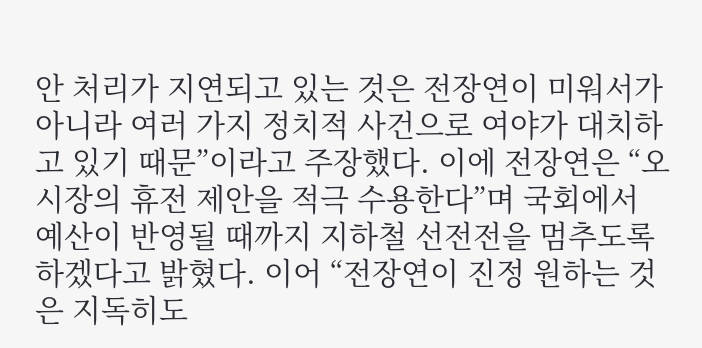안 처리가 지연되고 있는 것은 전장연이 미워서가 아니라 여러 가지 정치적 사건으로 여야가 대치하고 있기 때문”이라고 주장했다. 이에 전장연은 “오 시장의 휴전 제안을 적극 수용한다”며 국회에서 예산이 반영될 때까지 지하철 선전전을 멈추도록 하겠다고 밝혔다. 이어 “전장연이 진정 원하는 것은 지독히도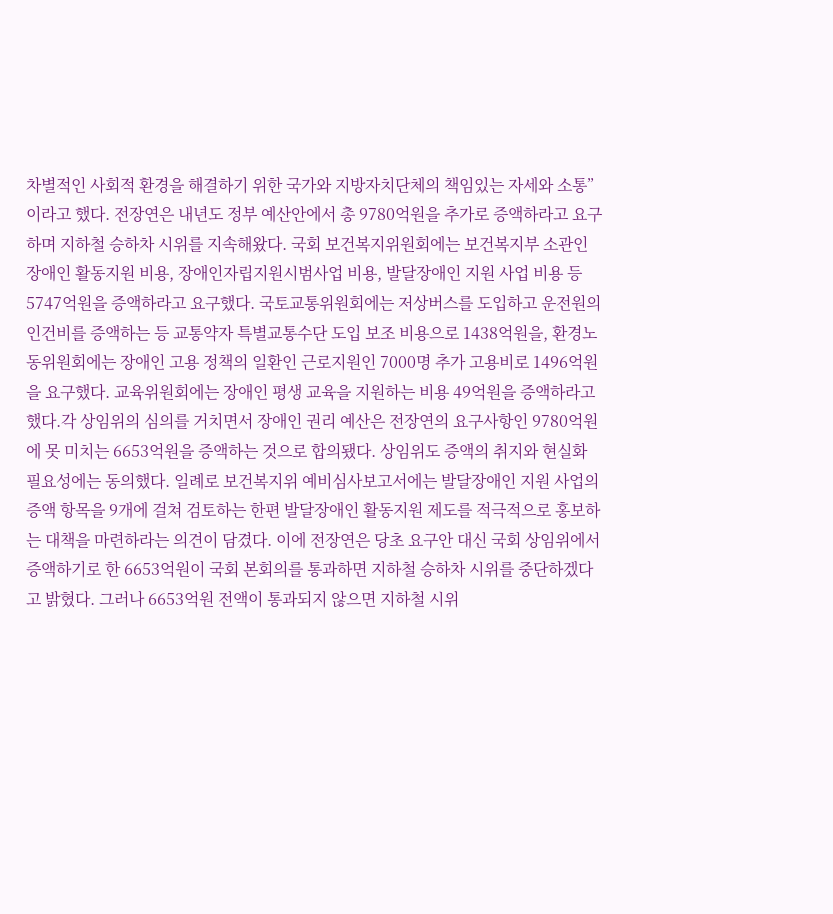차별적인 사회적 환경을 해결하기 위한 국가와 지방자치단체의 책임있는 자세와 소통”이라고 했다. 전장연은 내년도 정부 예산안에서 총 9780억원을 추가로 증액하라고 요구하며 지하철 승하차 시위를 지속해왔다. 국회 보건복지위원회에는 보건복지부 소관인 장애인 활동지원 비용, 장애인자립지원시범사업 비용, 발달장애인 지원 사업 비용 등 5747억원을 증액하라고 요구했다. 국토교통위원회에는 저상버스를 도입하고 운전원의 인건비를 증액하는 등 교통약자 특별교통수단 도입 보조 비용으로 1438억원을, 환경노동위원회에는 장애인 고용 정책의 일환인 근로지원인 7000명 추가 고용비로 1496억원을 요구했다. 교육위원회에는 장애인 평생 교육을 지원하는 비용 49억원을 증액하라고 했다.각 상임위의 심의를 거치면서 장애인 권리 예산은 전장연의 요구사항인 9780억원에 못 미치는 6653억원을 증액하는 것으로 합의됐다. 상임위도 증액의 취지와 현실화 필요성에는 동의했다. 일례로 보건복지위 예비심사보고서에는 발달장애인 지원 사업의 증액 항목을 9개에 걸쳐 검토하는 한편 발달장애인 활동지원 제도를 적극적으로 홍보하는 대책을 마련하라는 의견이 담겼다. 이에 전장연은 당초 요구안 대신 국회 상임위에서 증액하기로 한 6653억원이 국회 본회의를 통과하면 지하철 승하차 시위를 중단하겠다고 밝혔다. 그러나 6653억원 전액이 통과되지 않으면 지하철 시위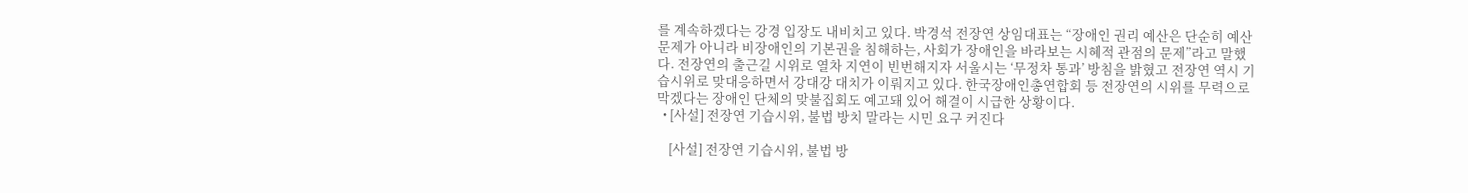를 계속하겠다는 강경 입장도 내비치고 있다. 박경석 전장연 상임대표는 “장애인 권리 예산은 단순히 예산 문제가 아니라 비장애인의 기본권을 침해하는, 사회가 장애인을 바라보는 시혜적 관점의 문제”라고 말했다. 전장연의 출근길 시위로 열차 지연이 빈번해지자 서울시는 ‘무정차 통과’ 방침을 밝혔고 전장연 역시 기습시위로 맞대응하면서 강대강 대치가 이뤄지고 있다. 한국장애인총연합회 등 전장연의 시위를 무력으로 막겠다는 장애인 단체의 맞불집회도 예고돼 있어 해결이 시급한 상황이다.
  • [사설] 전장연 기습시위, 불법 방치 말라는 시민 요구 커진다

    [사설] 전장연 기습시위, 불법 방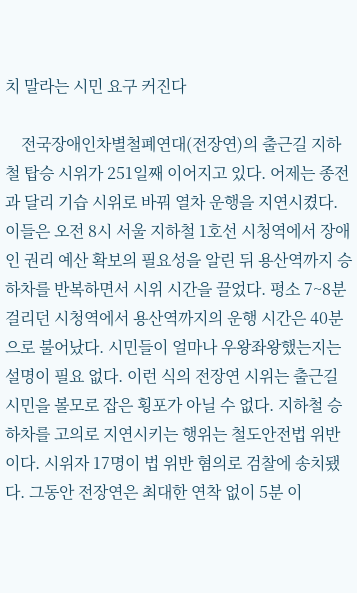치 말라는 시민 요구 커진다

    전국장애인차별철폐연대(전장연)의 출근길 지하철 탑승 시위가 251일째 이어지고 있다. 어제는 종전과 달리 기습 시위로 바꿔 열차 운행을 지연시켰다. 이들은 오전 8시 서울 지하철 1호선 시청역에서 장애인 권리 예산 확보의 필요성을 알린 뒤 용산역까지 승하차를 반복하면서 시위 시간을 끌었다. 평소 7~8분 걸리던 시청역에서 용산역까지의 운행 시간은 40분으로 불어났다. 시민들이 얼마나 우왕좌왕했는지는 설명이 필요 없다. 이런 식의 전장연 시위는 출근길 시민을 볼모로 잡은 횡포가 아닐 수 없다. 지하철 승하차를 고의로 지연시키는 행위는 철도안전법 위반이다. 시위자 17명이 법 위반 혐의로 검찰에 송치됐다. 그동안 전장연은 최대한 연착 없이 5분 이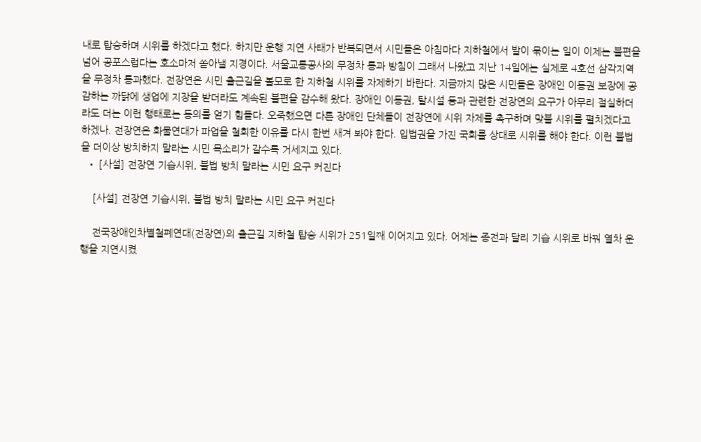내로 탑승하며 시위를 하겠다고 했다. 하지만 운행 지연 사태가 반복되면서 시민들은 아침마다 지하철에서 발이 묶이는 일이 이제는 불편을 넘어 공포스럽다는 호소마저 쏟아낼 지경이다. 서울교통공사의 무정차 통과 방침이 그래서 나왔고 지난 14일에는 실제로 4호선 삼각지역을 무정차 통과했다. 전장연은 시민 출근길을 볼모로 한 지하철 시위를 자제하기 바란다. 지금까지 많은 시민들은 장애인 이동권 보장에 공감하는 까닭에 생업에 지장을 받더라도 계속된 불편을 감수해 왔다. 장애인 이동권, 탈시설 등과 관련한 전장연의 요구가 아무리 절실하더라도 더는 이런 행태로는 동의를 얻기 힘들다. 오죽했으면 다른 장애인 단체들이 전장연에 시위 자제를 촉구하며 맞불 시위를 펼치겠다고 하겠나. 전장연은 화물연대가 파업을 철회한 이유를 다시 한번 새겨 봐야 한다. 입법권을 가진 국회를 상대로 시위를 해야 한다. 이런 불법을 더이상 방치하지 말라는 시민 목소리가 갈수록 거세지고 있다.
  • [사설] 전장연 기습시위, 불법 방치 말라는 시민 요구 커진다

    [사설] 전장연 기습시위, 불법 방치 말라는 시민 요구 커진다

    전국장애인차별철폐연대(전장연)의 출근길 지하철 탑승 시위가 251일째 이어지고 있다. 어제는 종전과 달리 기습 시위로 바꿔 열차 운행을 지연시켰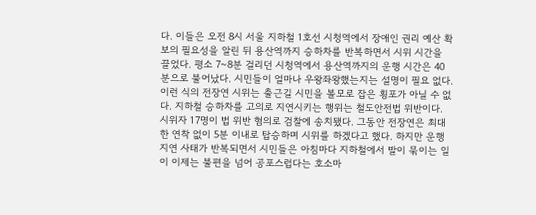다. 이들은 오전 8시 서울 지하철 1호선 시청역에서 장애인 권리 예산 확보의 필요성을 알린 뒤 용산역까지 승하차를 반복하면서 시위 시간을 끌었다. 평소 7~8분 걸리던 시청역에서 용산역까지의 운행 시간은 40분으로 불어났다. 시민들이 얼마나 우왕좌왕했는지는 설명이 필요 없다. 이런 식의 전장연 시위는 출근길 시민을 볼모로 잡은 횡포가 아닐 수 없다. 지하철 승하차를 고의로 지연시키는 행위는 철도안전법 위반이다. 시위자 17명이 법 위반 혐의로 검찰에 송치됐다. 그동안 전장연은 최대한 연착 없이 5분 이내로 탑승하며 시위를 하겠다고 했다. 하지만 운행 지연 사태가 반복되면서 시민들은 아침마다 지하철에서 발이 묶이는 일이 이제는 불편을 넘어 공포스럽다는 호소마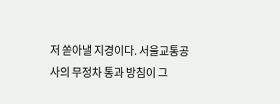저 쏟아낼 지경이다. 서울교통공사의 무정차 통과 방침이 그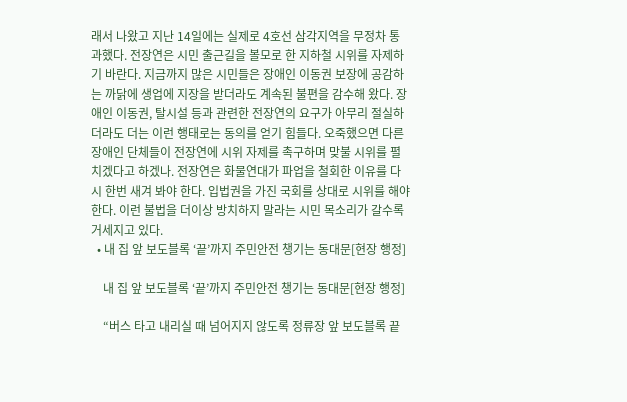래서 나왔고 지난 14일에는 실제로 4호선 삼각지역을 무정차 통과했다. 전장연은 시민 출근길을 볼모로 한 지하철 시위를 자제하기 바란다. 지금까지 많은 시민들은 장애인 이동권 보장에 공감하는 까닭에 생업에 지장을 받더라도 계속된 불편을 감수해 왔다. 장애인 이동권, 탈시설 등과 관련한 전장연의 요구가 아무리 절실하더라도 더는 이런 행태로는 동의를 얻기 힘들다. 오죽했으면 다른 장애인 단체들이 전장연에 시위 자제를 촉구하며 맞불 시위를 펼치겠다고 하겠나. 전장연은 화물연대가 파업을 철회한 이유를 다시 한번 새겨 봐야 한다. 입법권을 가진 국회를 상대로 시위를 해야 한다. 이런 불법을 더이상 방치하지 말라는 시민 목소리가 갈수록 거세지고 있다.
  • 내 집 앞 보도블록 ‘끝’까지 주민안전 챙기는 동대문[현장 행정]

    내 집 앞 보도블록 ‘끝’까지 주민안전 챙기는 동대문[현장 행정]

    “버스 타고 내리실 때 넘어지지 않도록 정류장 앞 보도블록 끝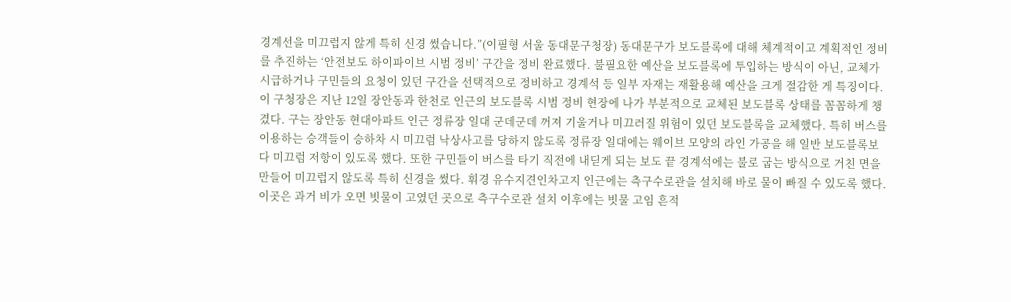경계선을 미끄럽지 않게 특히 신경 썼습니다.”(이필형 서울 동대문구청장) 동대문구가 보도블록에 대해 체계적이고 계획적인 정비를 추진하는 ‘안전보도 하이파이브 시범 정비’ 구간을 정비 완료했다. 불필요한 예산을 보도블록에 투입하는 방식이 아닌, 교체가 시급하거나 구민들의 요청이 있던 구간을 선택적으로 정비하고 경계석 등 일부 자재는 재활용해 예산을 크게 절감한 게 특징이다. 이 구청장은 지난 12일 장안동과 한천로 인근의 보도블록 시범 정비 현장에 나가 부분적으로 교체된 보도블록 상태를 꼼꼼하게 챙겼다. 구는 장안동 현대아파트 인근 정류장 일대 군데군데 꺼져 기울거나 미끄러질 위험이 있던 보도블록을 교체했다. 특히 버스를 이용하는 승객들이 승하차 시 미끄럼 낙상사고를 당하지 않도록 정류장 일대에는 웨이브 모양의 라인 가공을 해 일반 보도블록보다 미끄럼 저항이 있도록 했다. 또한 구민들이 버스를 타기 직전에 내딛게 되는 보도 끝 경계석에는 불로 굽는 방식으로 거친 면을 만들어 미끄럽지 않도록 특히 신경을 썼다. 휘경 유수지견인차고지 인근에는 측구수로관을 설치해 바로 물이 빠질 수 있도록 했다. 이곳은 과거 비가 오면 빗물이 고였던 곳으로 측구수로관 설치 이후에는 빗물 고임 흔적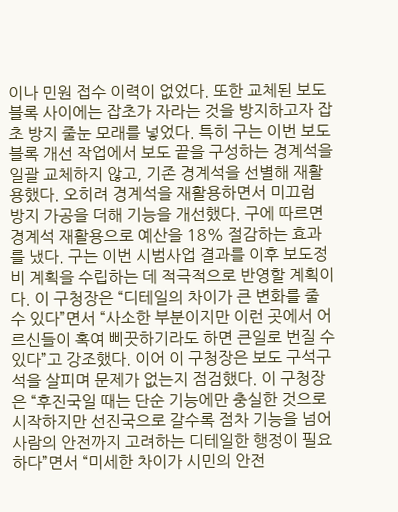이나 민원 접수 이력이 없었다. 또한 교체된 보도블록 사이에는 잡초가 자라는 것을 방지하고자 잡초 방지 줄눈 모래를 넣었다. 특히 구는 이번 보도블록 개선 작업에서 보도 끝을 구성하는 경계석을 일괄 교체하지 않고, 기존 경계석을 선별해 재활용했다. 오히려 경계석을 재활용하면서 미끄럼 방지 가공을 더해 기능을 개선했다. 구에 따르면 경계석 재활용으로 예산을 18% 절감하는 효과를 냈다. 구는 이번 시범사업 결과를 이후 보도정비 계획을 수립하는 데 적극적으로 반영할 계획이다. 이 구청장은 “디테일의 차이가 큰 변화를 줄 수 있다”면서 “사소한 부분이지만 이런 곳에서 어르신들이 혹여 삐끗하기라도 하면 큰일로 번질 수 있다”고 강조했다. 이어 이 구청장은 보도 구석구석을 살피며 문제가 없는지 점검했다. 이 구청장은 “후진국일 때는 단순 기능에만 충실한 것으로 시작하지만 선진국으로 갈수록 점차 기능을 넘어 사람의 안전까지 고려하는 디테일한 행정이 필요하다”면서 “미세한 차이가 시민의 안전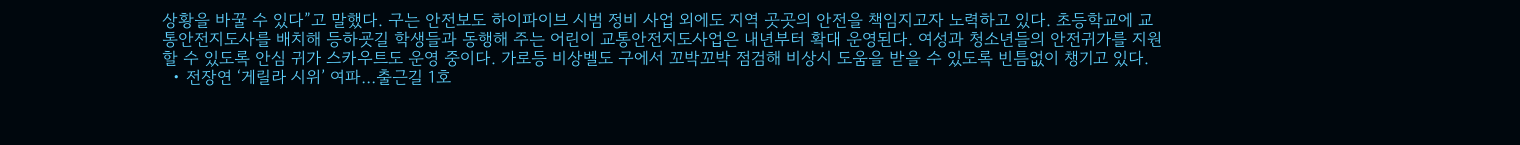상황을 바꿀 수 있다”고 말했다. 구는 안전보도 하이파이브 시범 정비 사업 외에도 지역 곳곳의 안전을 책임지고자 노력하고 있다. 초등학교에 교통안전지도사를 배치해 등하굣길 학생들과 동행해 주는 어린이 교통안전지도사업은 내년부터 확대 운영된다. 여성과 청소년들의 안전귀가를 지원할 수 있도록 안심 귀가 스카우트도 운영 중이다. 가로등 비상벨도 구에서 꼬박꼬박 점검해 비상시 도움을 받을 수 있도록 빈틈없이 챙기고 있다.
  • 전장연 ‘게릴라 시위’ 여파…출근길 1호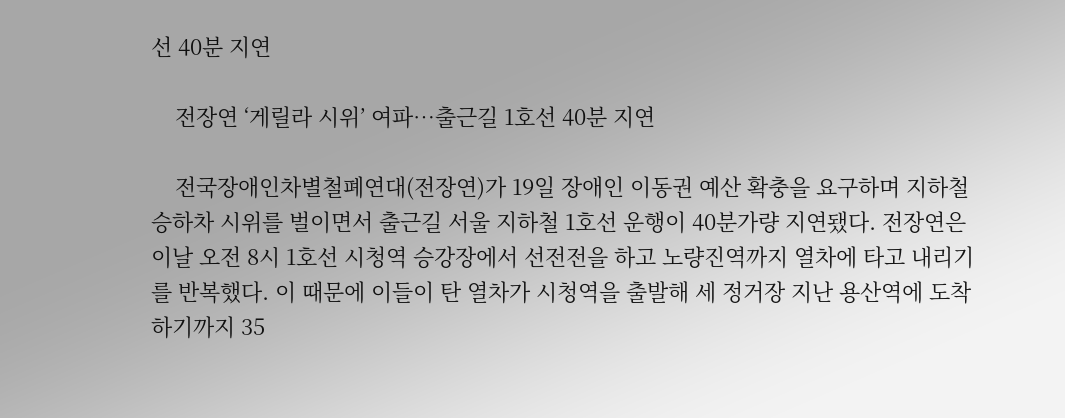선 40분 지연

    전장연 ‘게릴라 시위’ 여파…출근길 1호선 40분 지연

    전국장애인차별철폐연대(전장연)가 19일 장애인 이동권 예산 확충을 요구하며 지하철 승하차 시위를 벌이면서 출근길 서울 지하철 1호선 운행이 40분가량 지연됐다. 전장연은 이날 오전 8시 1호선 시청역 승강장에서 선전전을 하고 노량진역까지 열차에 타고 내리기를 반복했다. 이 때문에 이들이 탄 열차가 시청역을 출발해 세 정거장 지난 용산역에 도착하기까지 35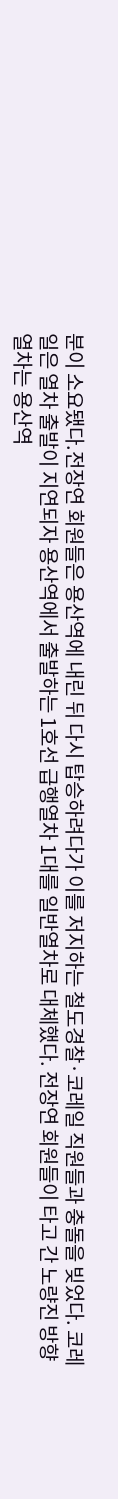분이 소요됐다.전장연 회원들은 용산역에 내린 뒤 다시 탑승하려다가 이를 저지하는 철도경찰·코레일 직원들과 충돌을 빚었다. 코레일은 열차 출발이 지연되자 용산역에서 출발하는 1호선 급행열차 1대를 일반열차로 대체했다. 전장연 회원들이 타고 간 노량진 방향 열차는 용산역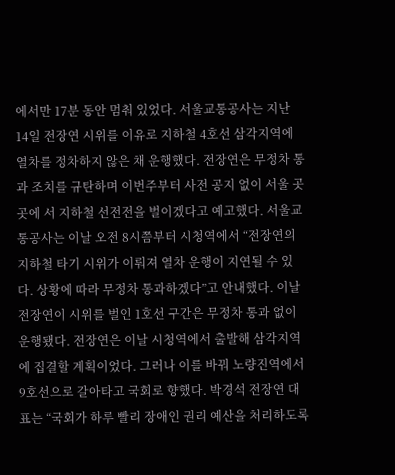에서만 17분 동안 멈춰 있었다. 서울교통공사는 지난 14일 전장연 시위를 이유로 지하철 4호선 삼각지역에 열차를 정차하지 않은 채 운행했다. 전장연은 무정차 통과 조치를 규탄하며 이번주부터 사전 공지 없이 서울 곳곳에 서 지하철 선전전을 벌이겠다고 예고했다. 서울교통공사는 이날 오전 8시쯤부터 시청역에서 “전장연의 지하철 타기 시위가 이뤄져 열차 운행이 지연될 수 있다. 상황에 따라 무정차 통과하겠다”고 안내했다. 이날 전장연이 시위를 벌인 1호선 구간은 무정차 통과 없이 운행됐다. 전장연은 이날 시청역에서 출발해 삼각지역에 집결할 계획이었다. 그러나 이를 바꿔 노량진역에서 9호선으로 갈아타고 국회로 향했다. 박경석 전장연 대표는 “국회가 하루 빨리 장애인 권리 예산을 처리하도록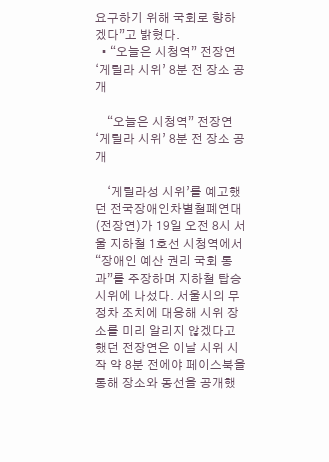요구하기 위해 국회로 향하겠다”고 밝혔다.
  • “오늘은 시청역” 전장연 ‘게릴라 시위’ 8분 전 장소 공개

    “오늘은 시청역” 전장연 ‘게릴라 시위’ 8분 전 장소 공개

    ‘게릴라성 시위’를 예고했던 전국장애인차별철폐연대(전장연)가 19일 오전 8시 서울 지하철 1호선 시청역에서 “장애인 예산 권리 국회 통과”를 주장하며 지하철 탑승 시위에 나섰다. 서울시의 무정차 조치에 대응해 시위 장소를 미리 알리지 않겠다고 했던 전장연은 이날 시위 시작 약 8분 전에야 페이스북을 통해 장소와 동선을 공개했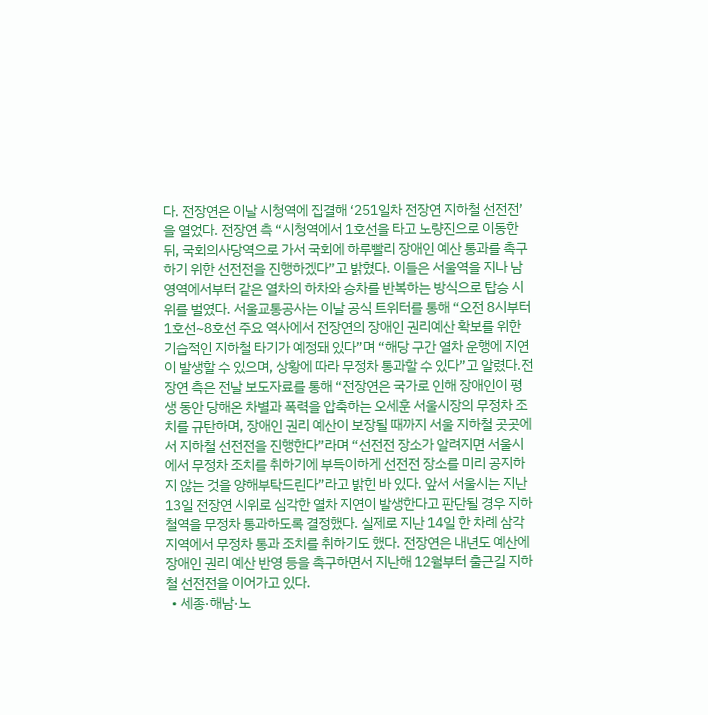다. 전장연은 이날 시청역에 집결해 ‘251일차 전장연 지하철 선전전’을 열었다. 전장연 측 “시청역에서 1호선을 타고 노량진으로 이동한 뒤, 국회의사당역으로 가서 국회에 하루빨리 장애인 예산 통과를 촉구하기 위한 선전전을 진행하겠다”고 밝혔다. 이들은 서울역을 지나 남영역에서부터 같은 열차의 하차와 승차를 반복하는 방식으로 탑승 시위를 벌였다. 서울교통공사는 이날 공식 트위터를 통해 “오전 8시부터 1호선~8호선 주요 역사에서 전장연의 장애인 권리예산 확보를 위한 기습적인 지하철 타기가 예정돼 있다”며 “해당 구간 열차 운행에 지연이 발생할 수 있으며, 상황에 따라 무정차 통과할 수 있다”고 알렸다.전장연 측은 전날 보도자료를 통해 “전장연은 국가로 인해 장애인이 평생 동안 당해온 차별과 폭력을 압축하는 오세훈 서울시장의 무정차 조치를 규탄하며, 장애인 권리 예산이 보장될 때까지 서울 지하철 곳곳에서 지하철 선전전을 진행한다”라며 “선전전 장소가 알려지면 서울시에서 무정차 조치를 취하기에 부득이하게 선전전 장소를 미리 공지하지 않는 것을 양해부탁드린다”라고 밝힌 바 있다. 앞서 서울시는 지난 13일 전장연 시위로 심각한 열차 지연이 발생한다고 판단될 경우 지하철역을 무정차 통과하도록 결정했다. 실제로 지난 14일 한 차례 삼각지역에서 무정차 통과 조치를 취하기도 했다. 전장연은 내년도 예산에 장애인 권리 예산 반영 등을 촉구하면서 지난해 12월부터 출근길 지하철 선전전을 이어가고 있다.
  • 세종·해남·노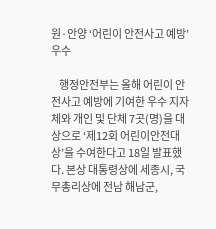원·안양 ‘어린이 안전사고 예방’ 우수

    행정안전부는 올해 어린이 안전사고 예방에 기여한 우수 지자체와 개인 및 단체 7곳(명)을 대상으로 ‘제12회 어린이안전대상’을 수여한다고 18일 발표했다. 본상 대통령상에 세종시, 국무총리상에 전남 해남군,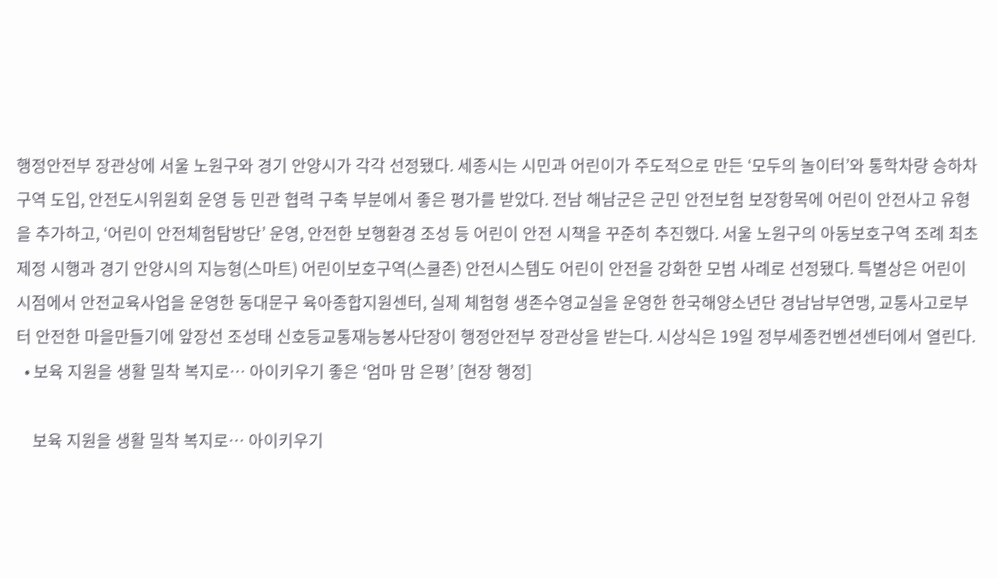행정안전부 장관상에 서울 노원구와 경기 안양시가 각각 선정됐다. 세종시는 시민과 어린이가 주도적으로 만든 ‘모두의 놀이터’와 통학차량 승하차구역 도입, 안전도시위원회 운영 등 민관 협력 구축 부분에서 좋은 평가를 받았다. 전남 해남군은 군민 안전보험 보장항목에 어린이 안전사고 유형을 추가하고, ‘어린이 안전체험탐방단’ 운영, 안전한 보행환경 조성 등 어린이 안전 시책을 꾸준히 추진했다. 서울 노원구의 아동보호구역 조례 최초 제정 시행과 경기 안양시의 지능형(스마트) 어린이보호구역(스쿨존) 안전시스템도 어린이 안전을 강화한 모범 사례로 선정됐다. 특별상은 어린이 시점에서 안전교육사업을 운영한 동대문구 육아종합지원센터, 실제 체험형 생존수영교실을 운영한 한국해양소년단 경남남부연맹, 교통사고로부터 안전한 마을만들기에 앞장선 조성태 신호등교통재능봉사단장이 행정안전부 장관상을 받는다. 시상식은 19일 정부세종컨벤션센터에서 열린다.
  • 보육 지원을 생활 밀착 복지로… 아이키우기 좋은 ‘엄마 맘 은평’ [현장 행정]

    보육 지원을 생활 밀착 복지로… 아이키우기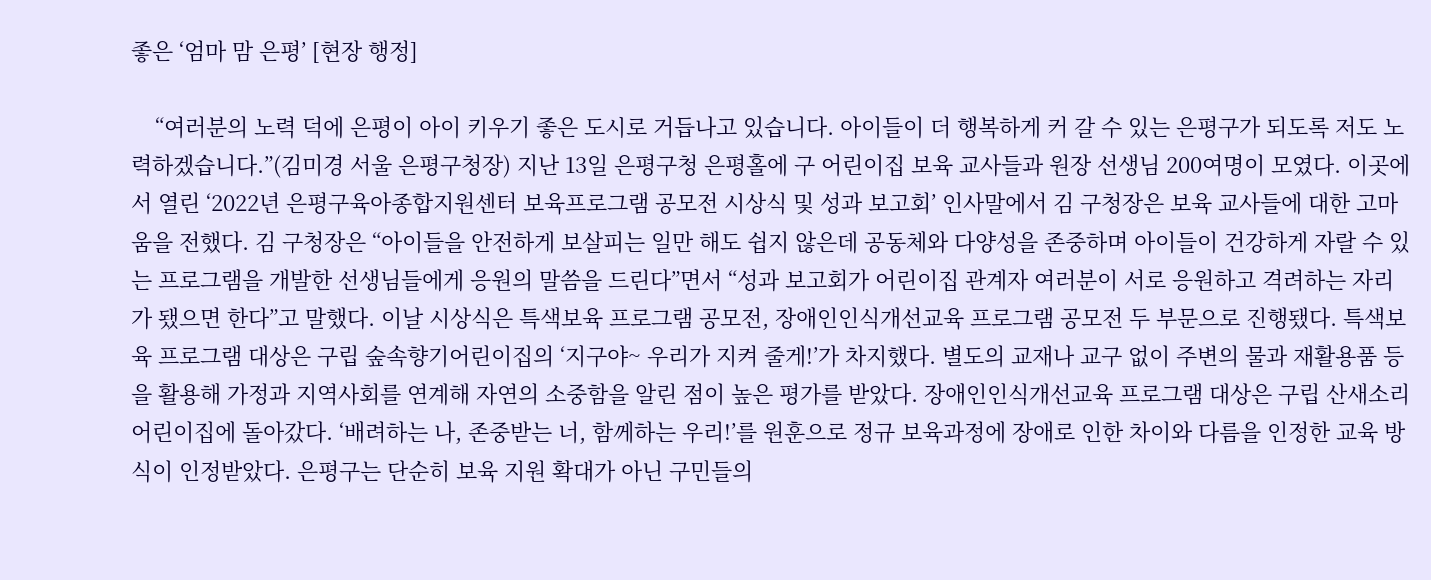좋은 ‘엄마 맘 은평’ [현장 행정]

    “여러분의 노력 덕에 은평이 아이 키우기 좋은 도시로 거듭나고 있습니다. 아이들이 더 행복하게 커 갈 수 있는 은평구가 되도록 저도 노력하겠습니다.”(김미경 서울 은평구청장) 지난 13일 은평구청 은평홀에 구 어린이집 보육 교사들과 원장 선생님 200여명이 모였다. 이곳에서 열린 ‘2022년 은평구육아종합지원센터 보육프로그램 공모전 시상식 및 성과 보고회’ 인사말에서 김 구청장은 보육 교사들에 대한 고마움을 전했다. 김 구청장은 “아이들을 안전하게 보살피는 일만 해도 쉽지 않은데 공동체와 다양성을 존중하며 아이들이 건강하게 자랄 수 있는 프로그램을 개발한 선생님들에게 응원의 말씀을 드린다”면서 “성과 보고회가 어린이집 관계자 여러분이 서로 응원하고 격려하는 자리가 됐으면 한다”고 말했다. 이날 시상식은 특색보육 프로그램 공모전, 장애인인식개선교육 프로그램 공모전 두 부문으로 진행됐다. 특색보육 프로그램 대상은 구립 숲속향기어린이집의 ‘지구야~ 우리가 지켜 줄게!’가 차지했다. 별도의 교재나 교구 없이 주변의 물과 재활용품 등을 활용해 가정과 지역사회를 연계해 자연의 소중함을 알린 점이 높은 평가를 받았다. 장애인인식개선교육 프로그램 대상은 구립 산새소리어린이집에 돌아갔다. ‘배려하는 나, 존중받는 너, 함께하는 우리!’를 원훈으로 정규 보육과정에 장애로 인한 차이와 다름을 인정한 교육 방식이 인정받았다. 은평구는 단순히 보육 지원 확대가 아닌 구민들의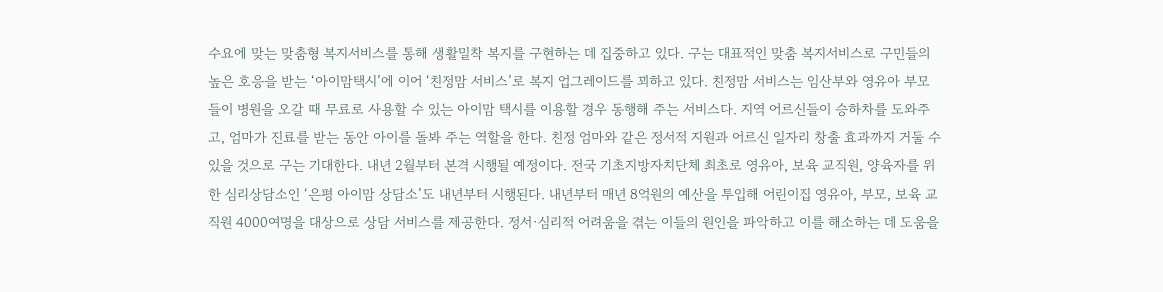수요에 맞는 맞춤형 복지서비스를 통해 생활밀착 복지를 구현하는 데 집중하고 있다. 구는 대표적인 맞춤 복지서비스로 구민들의 높은 호응을 받는 ‘아이맘택시’에 이어 ‘친정맘 서비스’로 복지 업그레이드를 꾀하고 있다. 친정맘 서비스는 임산부와 영유아 부모들이 병원을 오갈 때 무료로 사용할 수 있는 아이맘 택시를 이용할 경우 동행해 주는 서비스다. 지역 어르신들이 승하차를 도와주고, 엄마가 진료를 받는 동안 아이를 돌봐 주는 역할을 한다. 친정 엄마와 같은 정서적 지원과 어르신 일자리 창출 효과까지 거둘 수 있을 것으로 구는 기대한다. 내년 2월부터 본격 시행될 예정이다. 전국 기초지방자치단체 최초로 영유아, 보육 교직원, 양육자를 위한 심리상담소인 ‘은평 아이맘 상담소’도 내년부터 시행된다. 내년부터 매년 8억원의 예산을 투입해 어린이집 영유아, 부모, 보육 교직원 4000여명을 대상으로 상담 서비스를 제공한다. 정서·심리적 어려움을 겪는 이들의 원인을 파악하고 이를 해소하는 데 도움을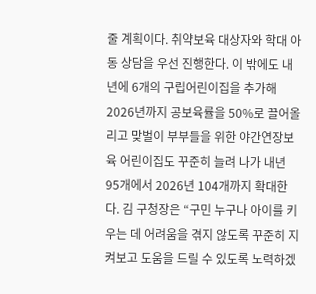줄 계획이다. 취약보육 대상자와 학대 아동 상담을 우선 진행한다. 이 밖에도 내년에 6개의 구립어린이집을 추가해 2026년까지 공보육률을 50%로 끌어올리고 맞벌이 부부들을 위한 야간연장보육 어린이집도 꾸준히 늘려 나가 내년 95개에서 2026년 104개까지 확대한다. 김 구청장은 “구민 누구나 아이를 키우는 데 어려움을 겪지 않도록 꾸준히 지켜보고 도움을 드릴 수 있도록 노력하겠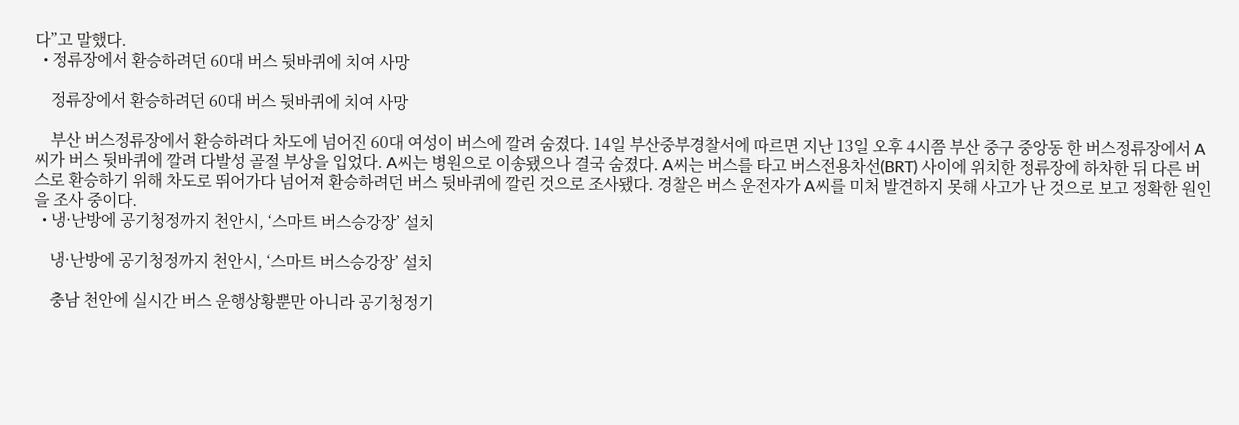다”고 말했다.
  • 정류장에서 환승하려던 60대 버스 뒷바퀴에 치여 사망

    정류장에서 환승하려던 60대 버스 뒷바퀴에 치여 사망

    부산 버스정류장에서 환승하려다 차도에 넘어진 60대 여성이 버스에 깔려 숨졌다. 14일 부산중부경찰서에 따르면 지난 13일 오후 4시쯤 부산 중구 중앙동 한 버스정류장에서 A씨가 버스 뒷바퀴에 깔려 다발성 골절 부상을 입었다. A씨는 병원으로 이송됐으나 결국 숨졌다. A씨는 버스를 타고 버스전용차선(BRT) 사이에 위치한 정류장에 하차한 뒤 다른 버스로 환승하기 위해 차도로 뛰어가다 넘어져 환승하려던 버스 뒷바퀴에 깔린 것으로 조사됐다. 경찰은 버스 운전자가 A씨를 미처 발견하지 못해 사고가 난 것으로 보고 정확한 원인을 조사 중이다.
  • 냉·난방에 공기청정까지 천안시, ‘스마트 버스승강장’ 설치

    냉·난방에 공기청정까지 천안시, ‘스마트 버스승강장’ 설치

    충남 천안에 실시간 버스 운행상황뿐만 아니라 공기청정기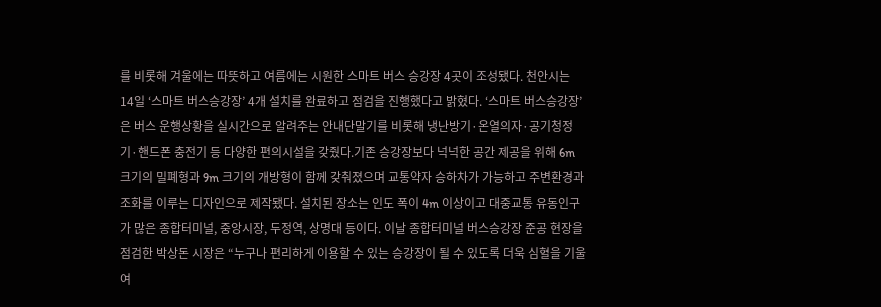를 비롯해 겨울에는 따뜻하고 여름에는 시원한 스마트 버스 승강장 4곳이 조성됐다. 천안시는 14일 ‘스마트 버스승강장’ 4개 설치를 완료하고 점검을 진행했다고 밝혔다. ‘스마트 버스승강장’은 버스 운행상황을 실시간으로 알려주는 안내단말기를 비롯해 냉난방기·온열의자·공기청정기·핸드폰 충전기 등 다양한 편의시설을 갖줬다.기존 승강장보다 넉넉한 공간 제공을 위해 6m 크기의 밀폐형과 9m 크기의 개방형이 함께 갖춰졌으며 교통약자 승하차가 가능하고 주변환경과 조화를 이루는 디자인으로 제작됐다. 설치된 장소는 인도 폭이 4m 이상이고 대중교통 유동인구가 많은 종합터미널, 중앙시장, 두정역, 상명대 등이다. 이날 종합터미널 버스승강장 준공 현장을 점검한 박상돈 시장은 “누구나 편리하게 이용할 수 있는 승강장이 될 수 있도록 더욱 심혈을 기울여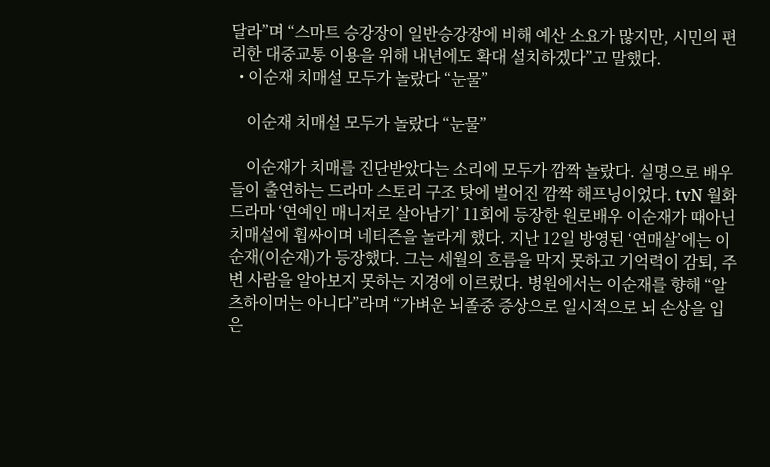달라”며 “스마트 승강장이 일반승강장에 비해 예산 소요가 많지만, 시민의 편리한 대중교통 이용을 위해 내년에도 확대 설치하겠다”고 말했다.
  • 이순재 치매설 모두가 놀랐다 “눈물”

    이순재 치매설 모두가 놀랐다 “눈물”

    이순재가 치매를 진단받았다는 소리에 모두가 깜짝 놀랐다. 실명으로 배우들이 출연하는 드라마 스토리 구조 탓에 벌어진 깜짝 해프닝이었다. tvN 월화드라마 ‘연예인 매니저로 살아남기’ 11회에 등장한 원로배우 이순재가 때아닌 치매설에 휩싸이며 네티즌을 놀라게 했다. 지난 12일 방영된 ‘연매살’에는 이순재(이순재)가 등장했다. 그는 세월의 흐름을 막지 못하고 기억력이 감퇴, 주변 사람을 알아보지 못하는 지경에 이르렀다. 병원에서는 이순재를 향해 “알츠하이머는 아니다”라며 “가벼운 뇌졸중 증상으로 일시적으로 뇌 손상을 입은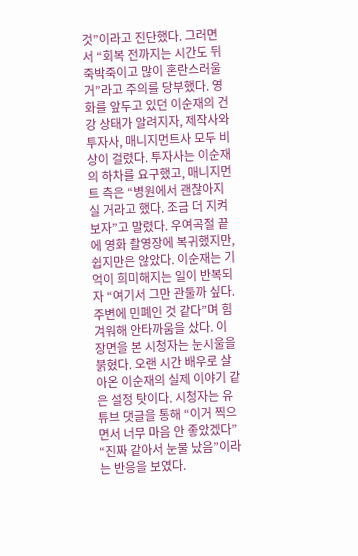것”이라고 진단했다. 그러면서 “회복 전까지는 시간도 뒤죽박죽이고 많이 혼란스러울 거”라고 주의를 당부했다. 영화를 앞두고 있던 이순재의 건강 상태가 알려지자, 제작사와 투자사, 매니지먼트사 모두 비상이 걸렸다. 투자사는 이순재의 하차를 요구했고, 매니지먼트 측은 “병원에서 괜찮아지실 거라고 했다. 조금 더 지켜보자”고 말렸다. 우여곡절 끝에 영화 촬영장에 복귀했지만, 쉽지만은 않았다. 이순재는 기억이 희미해지는 일이 반복되자 “여기서 그만 관둘까 싶다. 주변에 민폐인 것 같다”며 힘겨워해 안타까움을 샀다. 이 장면을 본 시청자는 눈시울을 붉혔다. 오랜 시간 배우로 살아온 이순재의 실제 이야기 같은 설정 탓이다. 시청자는 유튜브 댓글을 통해 “이거 찍으면서 너무 마음 안 좋았겠다” “진짜 같아서 눈물 났음”이라는 반응을 보였다.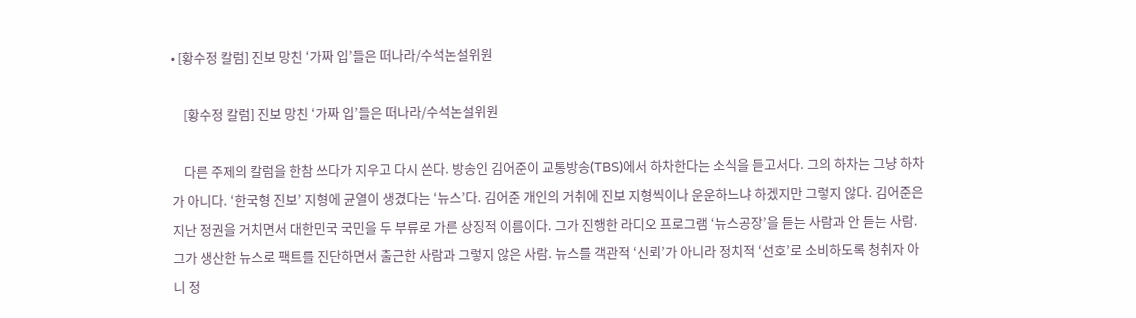• [황수정 칼럼] 진보 망친 ‘가짜 입’들은 떠나라/수석논설위원

    [황수정 칼럼] 진보 망친 ‘가짜 입’들은 떠나라/수석논설위원

    다른 주제의 칼럼을 한참 쓰다가 지우고 다시 쓴다. 방송인 김어준이 교통방송(TBS)에서 하차한다는 소식을 듣고서다. 그의 하차는 그냥 하차가 아니다. ‘한국형 진보’ 지형에 균열이 생겼다는 ‘뉴스’다. 김어준 개인의 거취에 진보 지형씩이나 운운하느냐 하겠지만 그렇지 않다. 김어준은 지난 정권을 거치면서 대한민국 국민을 두 부류로 가른 상징적 이름이다. 그가 진행한 라디오 프로그램 ‘뉴스공장’을 듣는 사람과 안 듣는 사람. 그가 생산한 뉴스로 팩트를 진단하면서 출근한 사람과 그렇지 않은 사람. 뉴스를 객관적 ‘신뢰’가 아니라 정치적 ‘선호’로 소비하도록 청취자 아니 정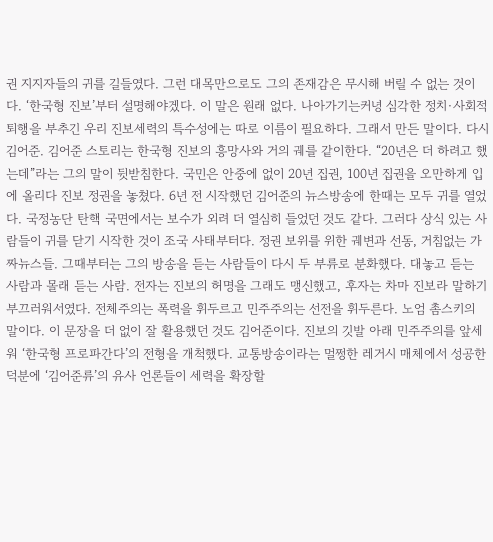권 지지자들의 귀를 길들였다. 그런 대목만으로도 그의 존재감은 무시해 버릴 수 없는 것이다. ‘한국형 진보’부터 설명해야겠다. 이 말은 원래 없다. 나아가기는커녕 심각한 정치·사회적 퇴행을 부추긴 우리 진보세력의 특수성에는 따로 이름이 필요하다. 그래서 만든 말이다. 다시 김어준. 김어준 스토리는 한국형 진보의 흥망사와 거의 궤를 같이한다. “20년은 더 하려고 했는데”라는 그의 말이 뒷받침한다. 국민은 안중에 없이 20년 집권, 100년 집권을 오만하게 입에 올리다 진보 정권을 놓쳤다. 6년 전 시작했던 김어준의 뉴스방송에 한때는 모두 귀를 열었다. 국정농단 탄핵 국면에서는 보수가 외려 더 열심히 들었던 것도 같다. 그러다 상식 있는 사람들이 귀를 닫기 시작한 것이 조국 사태부터다. 정권 보위를 위한 궤변과 선동, 거침없는 가짜뉴스들. 그때부터는 그의 방송을 듣는 사람들이 다시 두 부류로 분화했다. 대놓고 듣는 사람과 몰래 듣는 사람. 전자는 진보의 허명을 그래도 맹신했고, 후자는 차마 진보라 말하기 부끄러워서였다. 전체주의는 폭력을 휘두르고 민주주의는 선전을 휘두른다. 노엄 촘스키의 말이다. 이 문장을 더 없이 잘 활용했던 것도 김어준이다. 진보의 깃발 아래 민주주의를 앞세워 ‘한국형 프로파간다’의 전형을 개척했다. 교통방송이라는 멀쩡한 레거시 매체에서 성공한 덕분에 ‘김어준류’의 유사 언론들이 세력을 확장할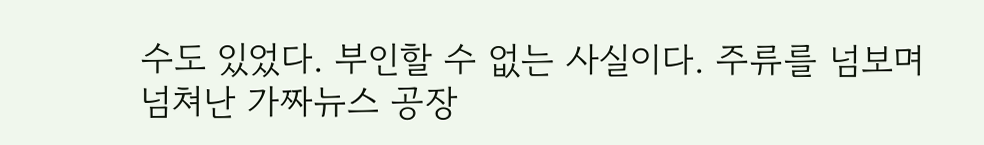수도 있었다. 부인할 수 없는 사실이다. 주류를 넘보며 넘쳐난 가짜뉴스 공장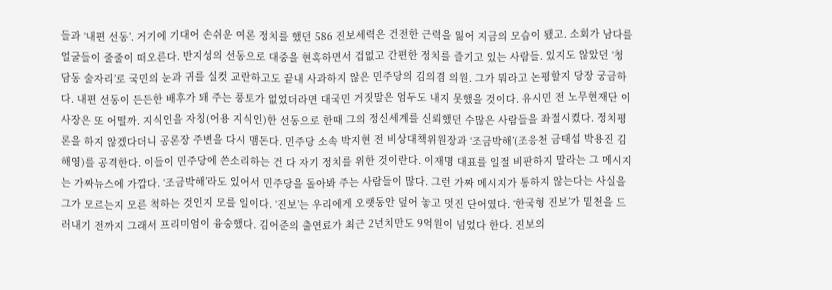들과 ‘내편 선동’. 거기에 기대어 손쉬운 여론 정치를 했던 586 진보세력은 건전한 근력을 잃어 지금의 모습이 됐고. 소회가 남다를 얼굴들이 줄줄이 떠오른다. 반지성의 선동으로 대중을 현혹하면서 겁없고 간편한 정치를 즐기고 있는 사람들. 있지도 않았던 ‘청담동 술자리’로 국민의 눈과 귀를 실컷 교란하고도 끝내 사과하지 않은 민주당의 김의겸 의원. 그가 뭐라고 논평할지 당장 궁금하다. 내편 선동이 든든한 배후가 돼 주는 풍토가 없었더라면 대국민 거짓말은 엄두도 내지 못했을 것이다. 유시민 전 노무현재단 이사장은 또 어떨까. 지식인을 자칭(어용 지식인)한 선동으로 한때 그의 정신세계를 신뢰했던 수많은 사람들을 좌절시켰다. 정치평론을 하지 않겠다더니 공론장 주변을 다시 맴돈다. 민주당 소속 박지현 전 비상대책위원장과 ‘조금박해’(조응천 금태섭 박용진 김해영)를 공격한다. 이들이 민주당에 쓴소리하는 건 다 자기 정치를 위한 것이란다. 이재명 대표를 일절 비판하지 말라는 그 메시지는 가짜뉴스에 가깝다. ‘조금박해’라도 있어서 민주당을 돌아봐 주는 사람들이 많다. 그런 가짜 메시지가 통하지 않는다는 사실을 그가 모르는지 모른 척하는 것인지 모를 일이다. ‘진보’는 우리에게 오랫동안 덮어 놓고 멋진 단어였다. ‘한국형 진보’가 밑천을 드러내기 전까지 그래서 프리미엄이 융숭했다. 김어준의 출연료가 최근 2년치만도 9억원이 넘었다 한다. 진보의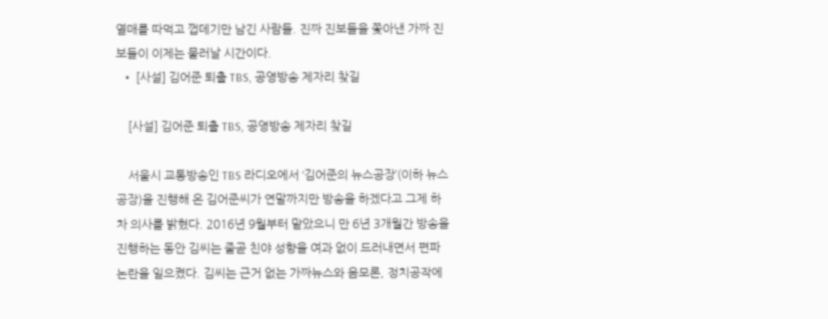열매를 따먹고 껍데기만 남긴 사람들. 진짜 진보들을 쫓아낸 가짜 진보들이 이제는 물러날 시간이다.
  • [사설] 김어준 퇴출 TBS, 공영방송 제자리 찾길

    [사설] 김어준 퇴출 TBS, 공영방송 제자리 찾길

    서울시 교통방송인 TBS 라디오에서 ‘김어준의 뉴스공장’(이하 뉴스공장)을 진행해 온 김어준씨가 연말까지만 방송을 하겠다고 그제 하차 의사를 밝혔다. 2016년 9월부터 맡았으니 만 6년 3개월간 방송을 진행하는 동안 김씨는 줄곧 친야 성향을 여과 없이 드러내면서 편파 논란을 일으켰다. 김씨는 근거 없는 가짜뉴스와 음모론, 정치공작에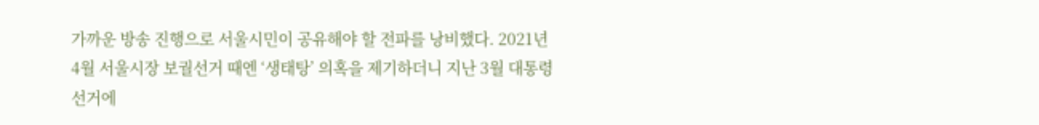가까운 방송 진행으로 서울시민이 공유해야 할 전파를 낭비했다. 2021년 4월 서울시장 보궐선거 때엔 ‘생태탕’ 의혹을 제기하더니 지난 3월 대통령 선거에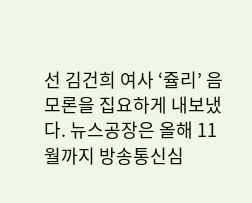선 김건희 여사 ‘쥴리’ 음모론을 집요하게 내보냈다. 뉴스공장은 올해 11월까지 방송통신심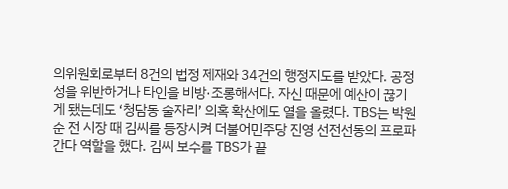의위원회로부터 8건의 법정 제재와 34건의 행정지도를 받았다. 공정성을 위반하거나 타인을 비방·조롱해서다. 자신 때문에 예산이 끊기게 됐는데도 ‘청담동 술자리’ 의혹 확산에도 열을 올렸다. TBS는 박원순 전 시장 때 김씨를 등장시켜 더불어민주당 진영 선전선동의 프로파간다 역할을 했다. 김씨 보수를 TBS가 끝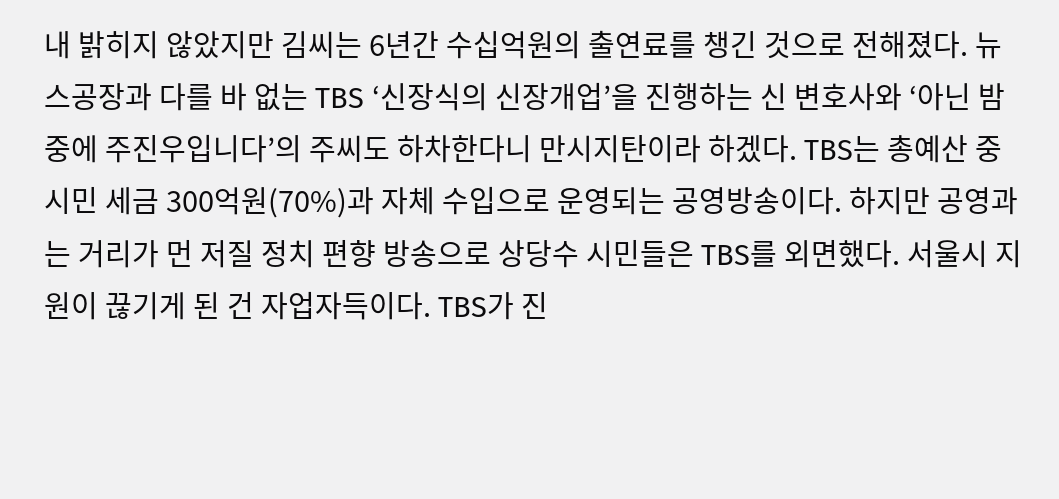내 밝히지 않았지만 김씨는 6년간 수십억원의 출연료를 챙긴 것으로 전해졌다. 뉴스공장과 다를 바 없는 TBS ‘신장식의 신장개업’을 진행하는 신 변호사와 ‘아닌 밤중에 주진우입니다’의 주씨도 하차한다니 만시지탄이라 하겠다. TBS는 총예산 중 시민 세금 300억원(70%)과 자체 수입으로 운영되는 공영방송이다. 하지만 공영과는 거리가 먼 저질 정치 편향 방송으로 상당수 시민들은 TBS를 외면했다. 서울시 지원이 끊기게 된 건 자업자득이다. TBS가 진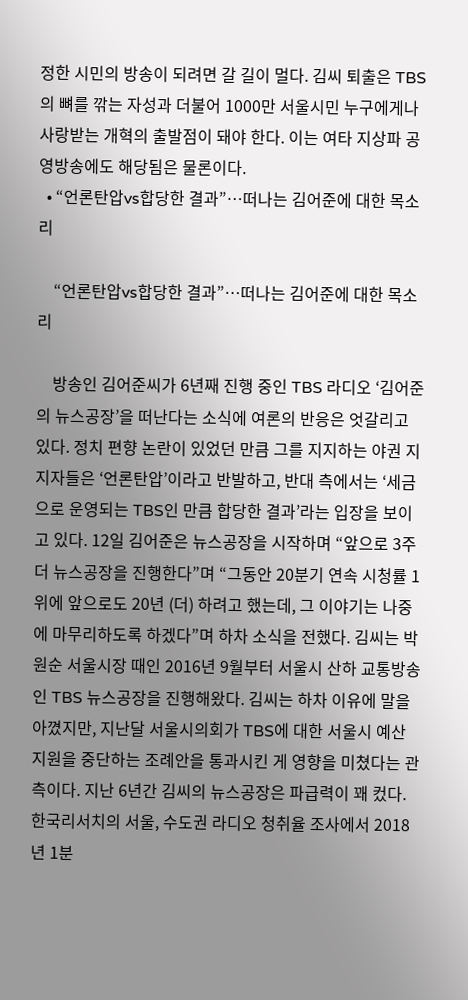정한 시민의 방송이 되려면 갈 길이 멀다. 김씨 퇴출은 TBS의 뼈를 깎는 자성과 더불어 1000만 서울시민 누구에게나 사랑받는 개혁의 출발점이 돼야 한다. 이는 여타 지상파 공영방송에도 해당됨은 물론이다.
  • “언론탄압vs합당한 결과”…떠나는 김어준에 대한 목소리

    “언론탄압vs합당한 결과”…떠나는 김어준에 대한 목소리

    방송인 김어준씨가 6년째 진행 중인 TBS 라디오 ‘김어준의 뉴스공장’을 떠난다는 소식에 여론의 반응은 엇갈리고 있다. 정치 편향 논란이 있었던 만큼 그를 지지하는 야권 지지자들은 ‘언론탄압’이라고 반발하고, 반대 측에서는 ‘세금으로 운영되는 TBS인 만큼 합당한 결과’라는 입장을 보이고 있다. 12일 김어준은 뉴스공장을 시작하며 “앞으로 3주 더 뉴스공장을 진행한다”며 “그동안 20분기 연속 시청률 1위에 앞으로도 20년 (더) 하려고 했는데, 그 이야기는 나중에 마무리하도록 하겠다”며 하차 소식을 전했다. 김씨는 박원순 서울시장 때인 2016년 9월부터 서울시 산하 교통방송인 TBS 뉴스공장을 진행해왔다. 김씨는 하차 이유에 말을 아꼈지만, 지난달 서울시의회가 TBS에 대한 서울시 예산 지원을 중단하는 조례안을 통과시킨 게 영향을 미쳤다는 관측이다. 지난 6년간 김씨의 뉴스공장은 파급력이 꽤 컸다. 한국리서치의 서울, 수도권 라디오 청취율 조사에서 2018년 1분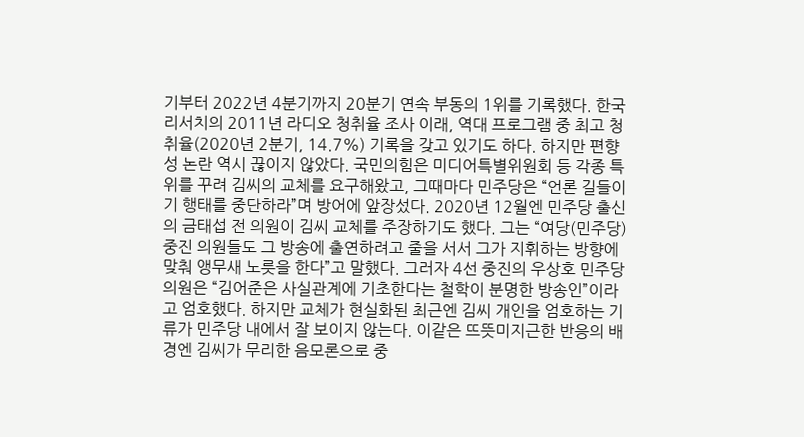기부터 2022년 4분기까지 20분기 연속 부동의 1위를 기록했다. 한국리서치의 2011년 라디오 청취율 조사 이래, 역대 프로그램 중 최고 청취율(2020년 2분기, 14.7%) 기록을 갖고 있기도 하다. 하지만 편향성 논란 역시 끊이지 않았다. 국민의힘은 미디어특별위원회 등 각종 특위를 꾸려 김씨의 교체를 요구해왔고, 그때마다 민주당은 “언론 길들이기 행태를 중단하라”며 방어에 앞장섰다. 2020년 12월엔 민주당 출신의 금태섭 전 의원이 김씨 교체를 주장하기도 했다. 그는 “여당(민주당) 중진 의원들도 그 방송에 출연하려고 줄을 서서 그가 지휘하는 방향에 맞춰 앵무새 노릇을 한다”고 말했다. 그러자 4선 중진의 우상호 민주당 의원은 “김어준은 사실관계에 기초한다는 철학이 분명한 방송인”이라고 엄호했다. 하지만 교체가 현실화된 최근엔 김씨 개인을 엄호하는 기류가 민주당 내에서 잘 보이지 않는다. 이같은 뜨뜻미지근한 반응의 배경엔 김씨가 무리한 음모론으로 중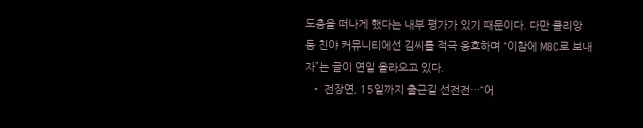도층을 떠나게 했다는 내부 평가가 있기 때문이다. 다만 클리앙 등 친야 커뮤니티에선 김씨를 적극 옹호하며 “이참에 MBC로 보내자”는 글이 연일 올라오고 있다.
  • 전장연, 15일까지 출근길 선전전…“어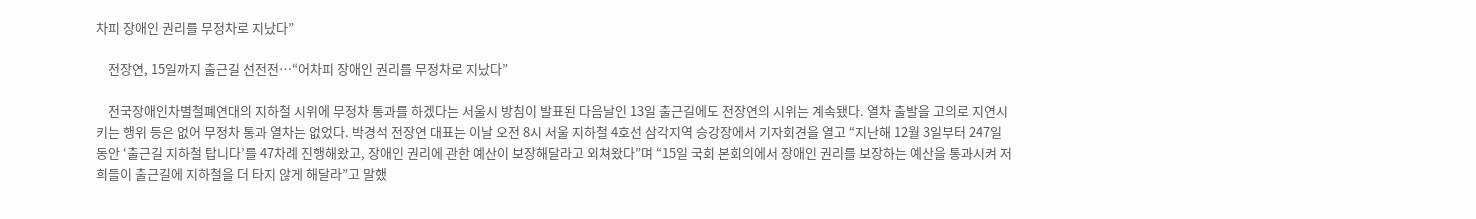차피 장애인 권리를 무정차로 지났다”

    전장연, 15일까지 출근길 선전전…“어차피 장애인 권리를 무정차로 지났다”

    전국장애인차별철폐연대의 지하철 시위에 무정차 통과를 하겠다는 서울시 방침이 발표된 다음날인 13일 출근길에도 전장연의 시위는 계속됐다. 열차 출발을 고의로 지연시키는 행위 등은 없어 무정차 통과 열차는 없었다. 박경석 전장연 대표는 이날 오전 8시 서울 지하철 4호선 삼각지역 승강장에서 기자회견을 열고 “지난해 12월 3일부터 247일 동안 ‘출근길 지하철 탑니다’를 47차례 진행해왔고, 장애인 권리에 관한 예산이 보장해달라고 외쳐왔다”며 “15일 국회 본회의에서 장애인 권리를 보장하는 예산을 통과시켜 저희들이 출근길에 지하철을 더 타지 않게 해달라”고 말했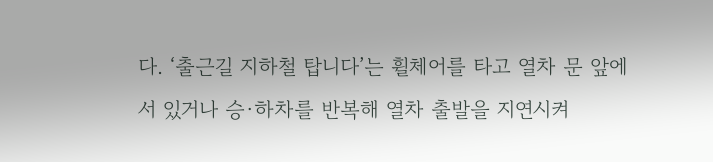다. ‘출근길 지하철 탑니다’는 휠체어를 타고 열차 문 앞에 서 있거나 승·하차를 반복해 열차 출발을 지연시켜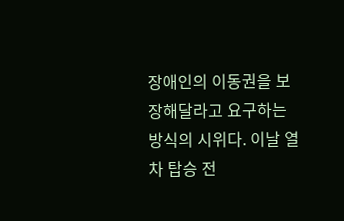장애인의 이동권을 보장해달라고 요구하는 방식의 시위다. 이날 열차 탑승 전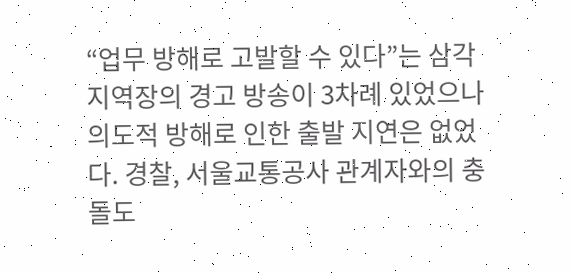“업무 방해로 고발할 수 있다”는 삼각지역장의 경고 방송이 3차례 있었으나 의도적 방해로 인한 출발 지연은 없었다. 경찰, 서울교통공사 관계자와의 충돌도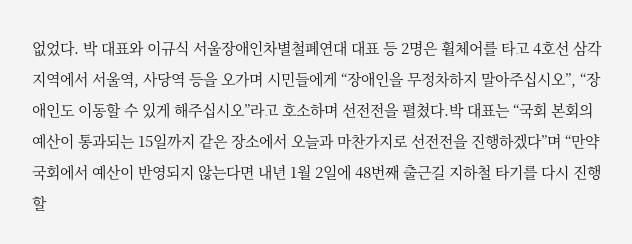없었다. 박 대표와 이규식 서울장애인차별철폐연대 대표 등 2명은 휠체어를 타고 4호선 삼각지역에서 서울역, 사당역 등을 오가며 시민들에게 “장애인을 무정차하지 말아주십시오”, “장애인도 이동할 수 있게 해주십시오”라고 호소하며 선전전을 펼쳤다.박 대표는 “국회 본회의 예산이 통과되는 15일까지 같은 장소에서 오늘과 마찬가지로 선전전을 진행하겠다”며 “만약 국회에서 예산이 반영되지 않는다면 내년 1월 2일에 48번째 출근길 지하철 타기를 다시 진행할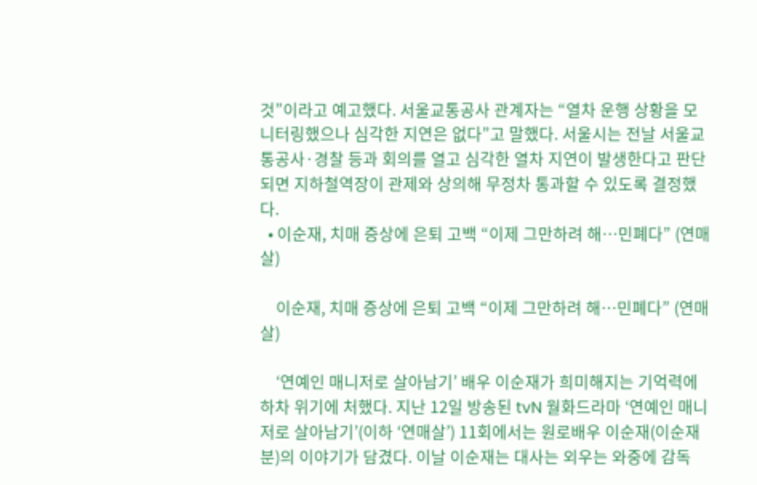것”이라고 예고했다. 서울교통공사 관계자는 “열차 운행 상황을 모니터링했으나 심각한 지연은 없다”고 말했다. 서울시는 전날 서울교통공사·경찰 등과 회의를 열고 심각한 열차 지연이 발생한다고 판단되면 지하철역장이 관제와 상의해 무정차 통과할 수 있도록 결정했다.
  • 이순재, 치매 증상에 은퇴 고백 “이제 그만하려 해…민폐다” (연매살)

    이순재, 치매 증상에 은퇴 고백 “이제 그만하려 해…민폐다” (연매살)

    ‘연예인 매니저로 살아남기’ 배우 이순재가 희미해지는 기억력에 하차 위기에 처했다. 지난 12일 방송된 tvN 월화드라마 ‘연예인 매니저로 살아남기’(이하 ‘연매살’) 11회에서는 원로배우 이순재(이순재 분)의 이야기가 담겼다. 이날 이순재는 대사는 외우는 와중에 감독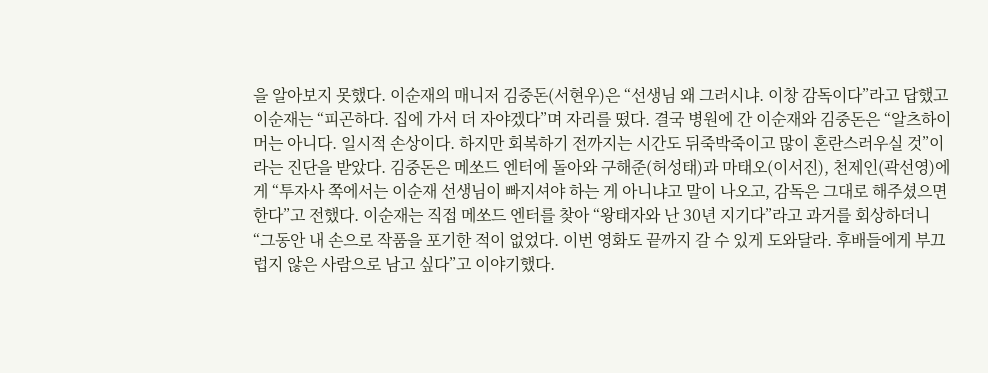을 알아보지 못했다. 이순재의 매니저 김중돈(서현우)은 “선생님 왜 그러시냐. 이창 감독이다”라고 답했고 이순재는 “피곤하다. 집에 가서 더 자야겠다”며 자리를 떴다. 결국 병원에 간 이순재와 김중돈은 “알츠하이머는 아니다. 일시적 손상이다. 하지만 회복하기 전까지는 시간도 뒤죽박죽이고 많이 혼란스러우실 것”이라는 진단을 받았다. 김중돈은 메쏘드 엔터에 돌아와 구해준(허성태)과 마태오(이서진), 천제인(곽선영)에게 “투자사 쪽에서는 이순재 선생님이 빠지셔야 하는 게 아니냐고 말이 나오고, 감독은 그대로 해주셨으면 한다”고 전했다. 이순재는 직접 메쏘드 엔터를 찾아 “왕태자와 난 30년 지기다”라고 과거를 회상하더니 “그동안 내 손으로 작품을 포기한 적이 없었다. 이번 영화도 끝까지 갈 수 있게 도와달라. 후배들에게 부끄럽지 않은 사람으로 남고 싶다”고 이야기했다.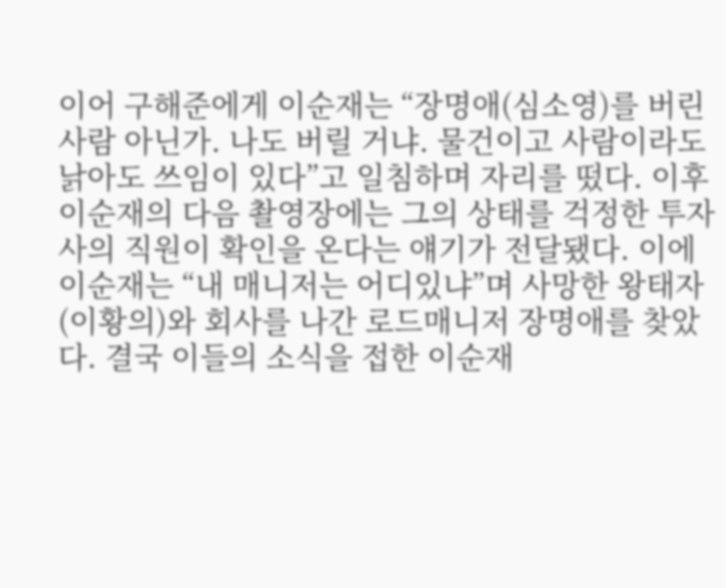이어 구해준에게 이순재는 “장명애(심소영)를 버린 사람 아닌가. 나도 버릴 거냐. 물건이고 사람이라도 낡아도 쓰임이 있다”고 일침하며 자리를 떴다. 이후 이순재의 다음 촬영장에는 그의 상태를 걱정한 투자사의 직원이 확인을 온다는 얘기가 전달됐다. 이에 이순재는 “내 매니저는 어디있냐”며 사망한 왕태자(이황의)와 회사를 나간 로드매니저 장명애를 찾았다. 결국 이들의 소식을 접한 이순재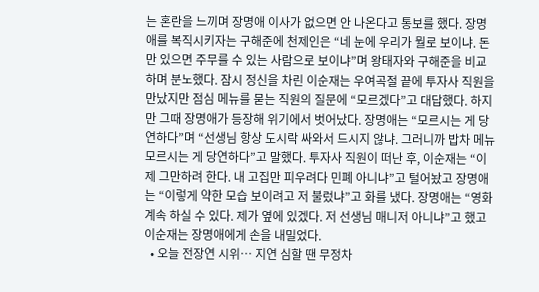는 혼란을 느끼며 장명애 이사가 없으면 안 나온다고 통보를 했다. 장명애를 복직시키자는 구해준에 천제인은 “네 눈에 우리가 뭘로 보이냐. 돈만 있으면 주무를 수 있는 사람으로 보이냐”며 왕태자와 구해준을 비교하며 분노했다. 잠시 정신을 차린 이순재는 우여곡절 끝에 투자사 직원을 만났지만 점심 메뉴를 묻는 직원의 질문에 “모르겠다”고 대답했다. 하지만 그때 장명애가 등장해 위기에서 벗어났다. 장명애는 “모르시는 게 당연하다”며 “선생님 항상 도시락 싸와서 드시지 않냐. 그러니까 밥차 메뉴 모르시는 게 당연하다”고 말했다. 투자사 직원이 떠난 후, 이순재는 “이제 그만하려 한다. 내 고집만 피우려다 민폐 아니냐”고 털어놨고 장명애는 “이렇게 약한 모습 보이려고 저 불렀냐”고 화를 냈다. 장명애는 “영화 계속 하실 수 있다. 제가 옆에 있겠다. 저 선생님 매니저 아니냐”고 했고 이순재는 장명애에게 손을 내밀었다.
  • 오늘 전장연 시위… 지연 심할 땐 무정차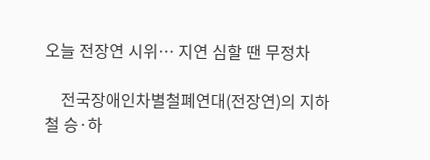오늘 전장연 시위… 지연 심할 땐 무정차

    전국장애인차별철폐연대(전장연)의 지하철 승·하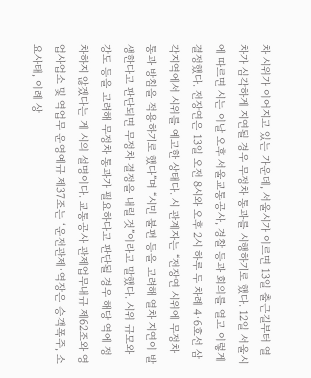차 시위가 이어지고 있는 가운데, 서울시가 이르면 13일 출근길부터 열차가 심각하게 지연될 경우 무정차 통과를 시행하기로 했다. 12일 서울시에 따르면 시는 이날 오후 서울교통공사, 경찰 등과 회의를 열고 이렇게 결정했다. 전장연은 13일 오전 8시와 오후 2시 하루 두 차례 4·6호선 삼각지역에서 시위를 예고한 상태다. 시 관계자는 “전장연 시위에 무정차 통과 방침을 적용하기로 했다”며 “시민 불편 등을 고려해 열차 지연이 발생한다고 판단되면 무정차 결정을 내릴 것”이라고 말했다. 시위 규모와 강도 등을 고려해 무정차 통과가 필요하다고 판단될 경우 해당 역에 정차하지 않겠다는 게 시의 설명이다. 교통공사 관제업무내규 제62조와 영업사업소 및 역업무 운영예규 제37조는 ‘운전관제·역장은 승객폭주, 소요사태, 이례 상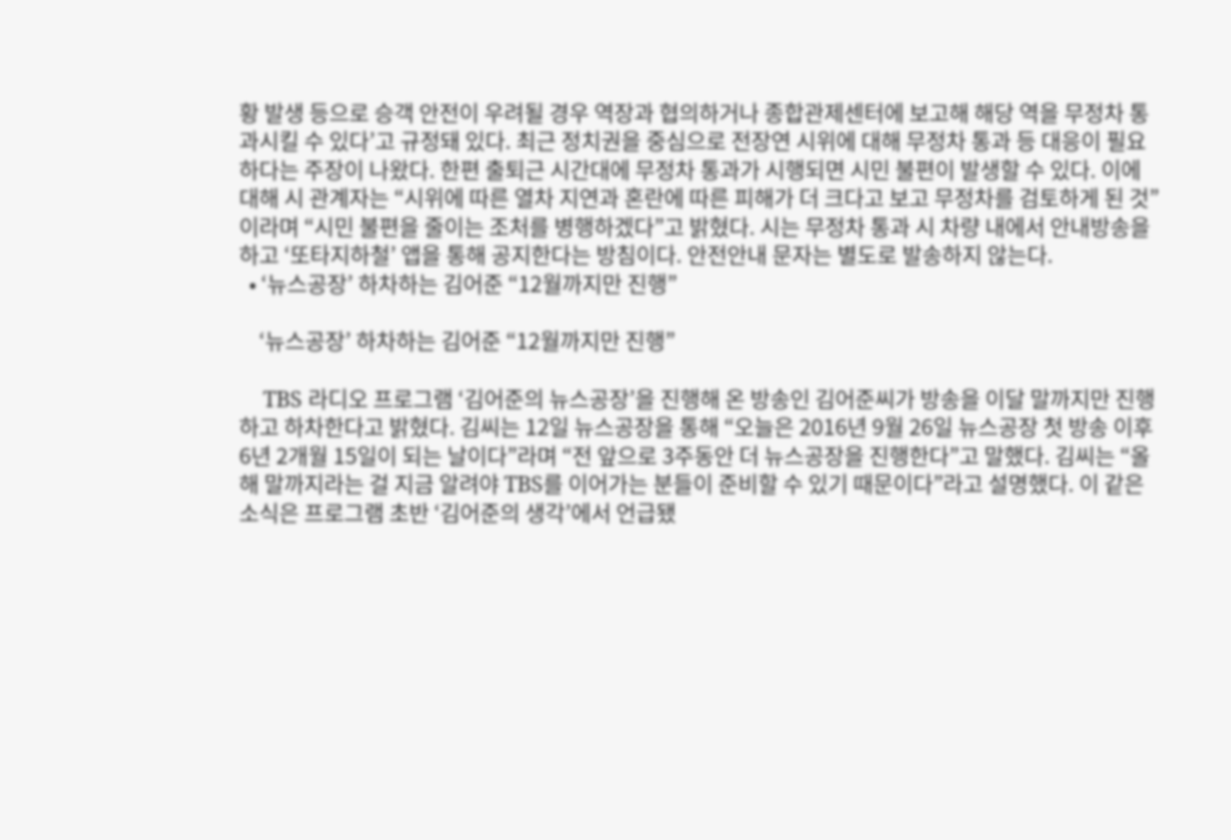황 발생 등으로 승객 안전이 우려될 경우 역장과 협의하거나 종합관제센터에 보고해 해당 역을 무정차 통과시킬 수 있다’고 규정돼 있다. 최근 정치권을 중심으로 전장연 시위에 대해 무정차 통과 등 대응이 필요하다는 주장이 나왔다. 한편 출퇴근 시간대에 무정차 통과가 시행되면 시민 불편이 발생할 수 있다. 이에 대해 시 관계자는 “시위에 따른 열차 지연과 혼란에 따른 피해가 더 크다고 보고 무정차를 검토하게 된 것”이라며 “시민 불편을 줄이는 조처를 병행하겠다”고 밝혔다. 시는 무정차 통과 시 차량 내에서 안내방송을 하고 ‘또타지하철’ 앱을 통해 공지한다는 방침이다. 안전안내 문자는 별도로 발송하지 않는다.
  • ‘뉴스공장’ 하차하는 김어준 “12월까지만 진행”

    ‘뉴스공장’ 하차하는 김어준 “12월까지만 진행”

    TBS 라디오 프로그램 ‘김어준의 뉴스공장’을 진행해 온 방송인 김어준씨가 방송을 이달 말까지만 진행하고 하차한다고 밝혔다. 김씨는 12일 뉴스공장을 통해 “오늘은 2016년 9월 26일 뉴스공장 첫 방송 이후 6년 2개월 15일이 되는 날이다”라며 “전 앞으로 3주동안 더 뉴스공장을 진행한다”고 말했다. 김씨는 “올해 말까지라는 걸 지금 알려야 TBS를 이어가는 분들이 준비할 수 있기 때문이다”라고 설명했다. 이 같은 소식은 프로그램 초반 ‘김어준의 생각’에서 언급됐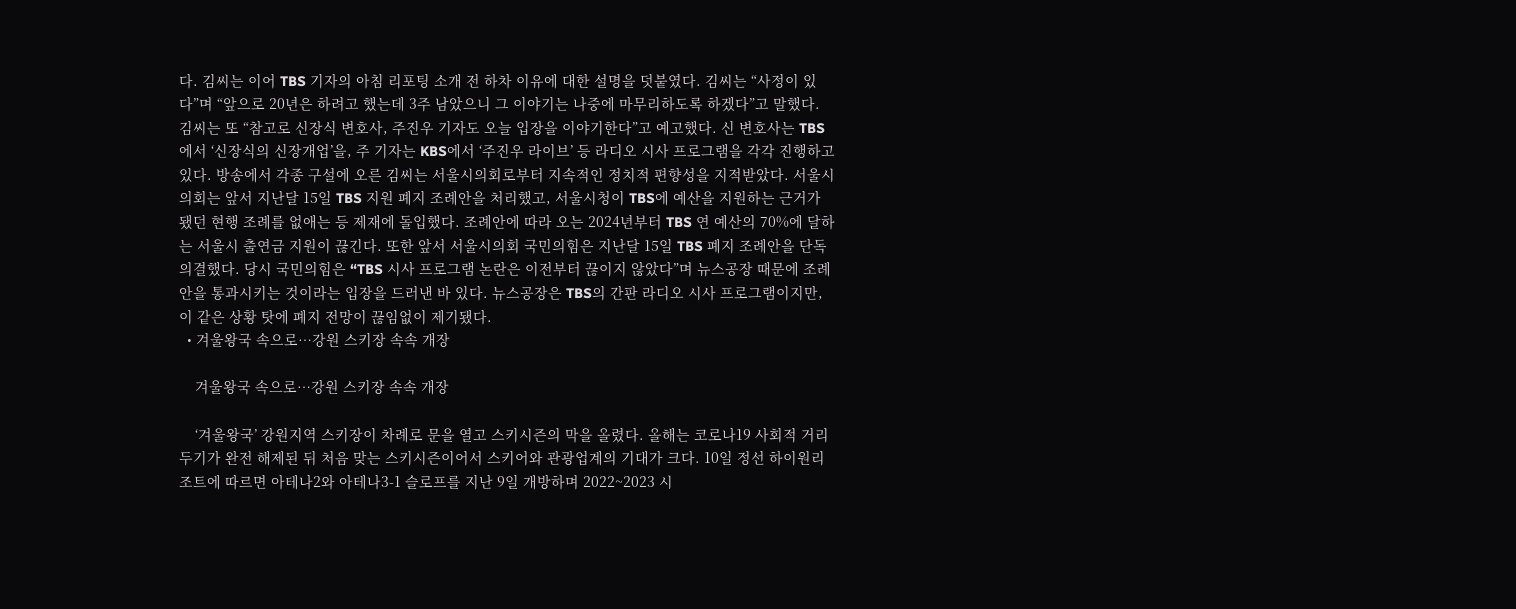다. 김씨는 이어 TBS 기자의 아침 리포팅 소개 전 하차 이유에 대한 설명을 덧붙였다. 김씨는 “사정이 있다”며 “앞으로 20년은 하려고 했는데 3주 남았으니 그 이야기는 나중에 마무리하도록 하겠다”고 말했다. 김씨는 또 “참고로 신장식 변호사, 주진우 기자도 오늘 입장을 이야기한다”고 예고했다. 신 변호사는 TBS에서 ‘신장식의 신장개업’을, 주 기자는 KBS에서 ‘주진우 라이브’ 등 라디오 시사 프로그램을 각각 진행하고 있다. 방송에서 각종 구설에 오른 김씨는 서울시의회로부터 지속적인 정치적 편향성을 지적받았다. 서울시의회는 앞서 지난달 15일 TBS 지원 폐지 조례안을 처리했고, 서울시청이 TBS에 예산을 지원하는 근거가 됐던 현행 조례를 없애는 등 제재에 돌입했다. 조례안에 따라 오는 2024년부터 TBS 연 예산의 70%에 달하는 서울시 출연금 지원이 끊긴다. 또한 앞서 서울시의회 국민의힘은 지난달 15일 TBS 폐지 조례안을 단독 의결했다. 당시 국민의힘은 “TBS 시사 프로그램 논란은 이전부터 끊이지 않았다”며 뉴스공장 때문에 조례안을 통과시키는 것이라는 입장을 드러낸 바 있다. 뉴스공장은 TBS의 간판 라디오 시사 프로그램이지만, 이 같은 상황 탓에 폐지 전망이 끊임없이 제기됐다.
  • 겨울왕국 속으로…강원 스키장 속속 개장

    겨울왕국 속으로…강원 스키장 속속 개장

    ‘겨울왕국’ 강원지역 스키장이 차례로 문을 열고 스키시즌의 막을 올렸다. 올해는 코로나19 사회적 거리두기가 완전 해제된 뒤 처음 맞는 스키시즌이어서 스키어와 관광업계의 기대가 크다. 10일 정선 하이원리조트에 따르면 아테나2와 아테나3-1 슬로프를 지난 9일 개방하며 2022~2023 시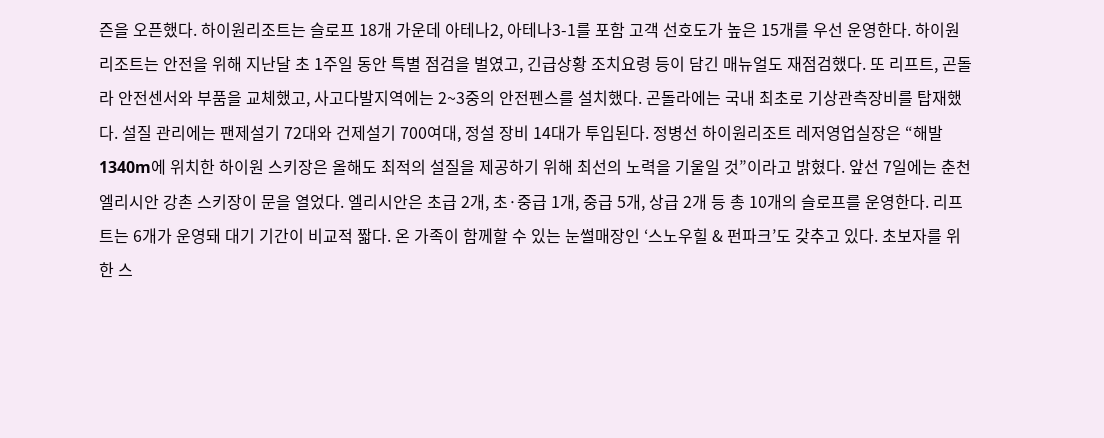즌을 오픈했다. 하이원리조트는 슬로프 18개 가운데 아테나2, 아테나3-1를 포함 고객 선호도가 높은 15개를 우선 운영한다. 하이원리조트는 안전을 위해 지난달 초 1주일 동안 특별 점검을 벌였고, 긴급상황 조치요령 등이 담긴 매뉴얼도 재점검했다. 또 리프트, 곤돌라 안전센서와 부품을 교체했고, 사고다발지역에는 2~3중의 안전펜스를 설치했다. 곤돌라에는 국내 최초로 기상관측장비를 탑재했다. 설질 관리에는 팬제설기 72대와 건제설기 700여대, 정설 장비 14대가 투입된다. 정병선 하이원리조트 레저영업실장은 “해발 1340m에 위치한 하이원 스키장은 올해도 최적의 설질을 제공하기 위해 최선의 노력을 기울일 것”이라고 밝혔다. 앞선 7일에는 춘천 엘리시안 강촌 스키장이 문을 열었다. 엘리시안은 초급 2개, 초·중급 1개, 중급 5개, 상급 2개 등 총 10개의 슬로프를 운영한다. 리프트는 6개가 운영돼 대기 기간이 비교적 짧다. 온 가족이 함께할 수 있는 눈썰매장인 ‘스노우힐 & 펀파크’도 갖추고 있다. 초보자를 위한 스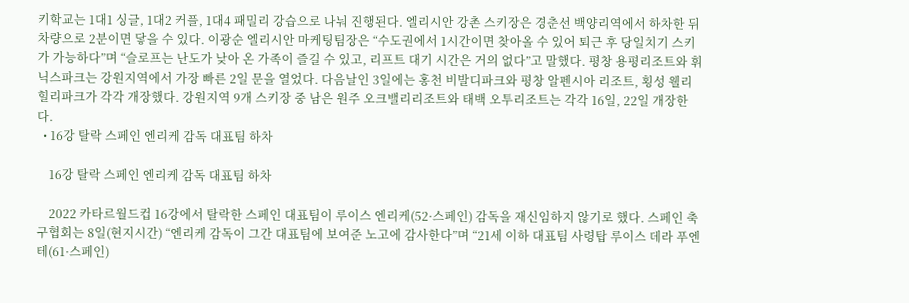키학교는 1대1 싱글, 1대2 커플, 1대4 패밀리 강습으로 나눠 진행된다. 엘리시안 강촌 스키장은 경춘선 백양리역에서 하차한 뒤 차량으로 2분이면 닿을 수 있다. 이광순 엘리시안 마케팅팀장은 “수도권에서 1시간이면 찾아올 수 있어 퇴근 후 당일치기 스키가 가능하다”며 “슬로프는 난도가 낮아 온 가족이 즐길 수 있고, 리프트 대기 시간은 거의 없다”고 말했다. 평창 용평리조트와 휘닉스파크는 강원지역에서 가장 빠른 2일 문을 열었다. 다음날인 3일에는 홍천 비발디파크와 평창 알펜시아 리조트, 횡성 웰리힐리파크가 각각 개장했다. 강원지역 9개 스키장 중 남은 원주 오크밸리리조트와 태백 오투리조트는 각각 16일, 22일 개장한다.
  • 16강 탈락 스페인 엔리케 감독 대표팀 하차

    16강 탈락 스페인 엔리케 감독 대표팀 하차

    2022 카타르월드컵 16강에서 탈락한 스페인 대표팀이 루이스 엔리케(52·스페인) 감독을 재신임하지 않기로 했다. 스페인 축구협회는 8일(현지시간) “엔리케 감독이 그간 대표팀에 보여준 노고에 감사한다”며 “21세 이하 대표팀 사령탑 루이스 데라 푸엔테(61·스페인)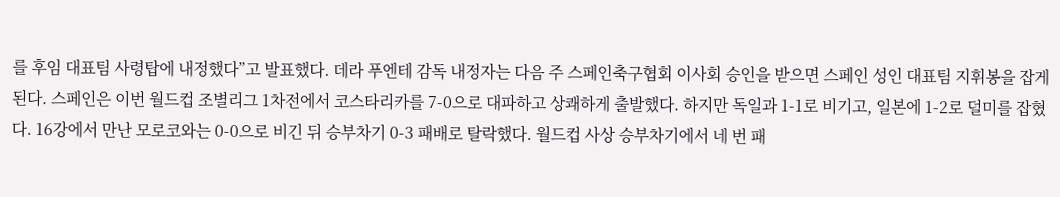를 후임 대표팀 사령탑에 내정했다”고 발표했다. 데라 푸엔테 감독 내정자는 다음 주 스페인축구협회 이사회 승인을 받으면 스페인 성인 대표팀 지휘봉을 잡게 된다. 스페인은 이번 월드컵 조별리그 1차전에서 코스타리카를 7-0으로 대파하고 상쾌하게 출발했다. 하지만 독일과 1-1로 비기고, 일본에 1-2로 덜미를 잡혔다. 16강에서 만난 모로코와는 0-0으로 비긴 뒤 승부차기 0-3 패배로 탈락했다. 월드컵 사상 승부차기에서 네 번 패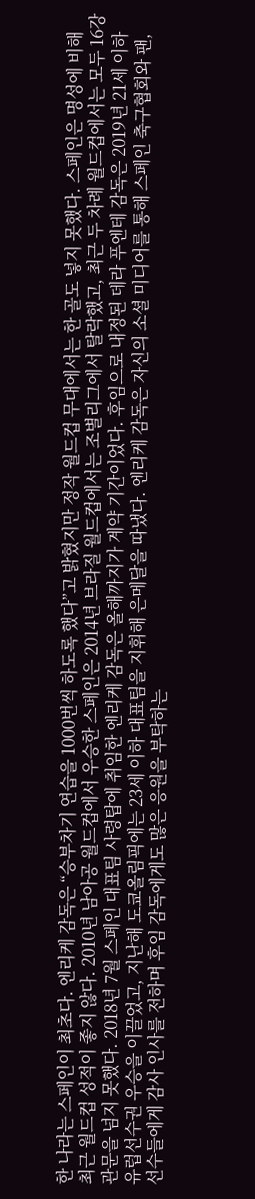한 나라는 스페인이 최초다. 엔리케 감독은 “승부차기 연습을 1000번씩 하도록 했다”고 밝혔지만 정작 월드컵 무대에서는 한 골도 넣지 못했다. 스페인은 명성에 비해 최근 월드컵 성적이 좋지 않다. 2010년 남아공 월드컵에서 우승한 스페인은 2014년 브라질 월드컵에서는 조별리그에서 탈락했고, 최근 두 차례 월드컵에서는 모두 16강 관문을 넘지 못했다. 2018년 7월 스페인 대표팀 사령탑에 취임한 엔리케 감독은 올해까지가 계약 기간이었다. 후임으로 내정된 데라 푸엔테 감독은 2019년 21세 이하 유럽선수권 우승을 이끌었고, 지난해 도쿄올림픽에는 23세 이하 대표팀을 지휘해 은메달을 따냈다. 엔리케 감독은 자신의 소셜 미디어를 통해 스페인 축구협회와 팬, 선수들에게 감사 인사를 전하며 후임 감독에게도 많은 응원을 부탁하는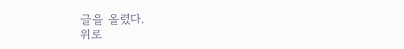글을 올렸다.
위로